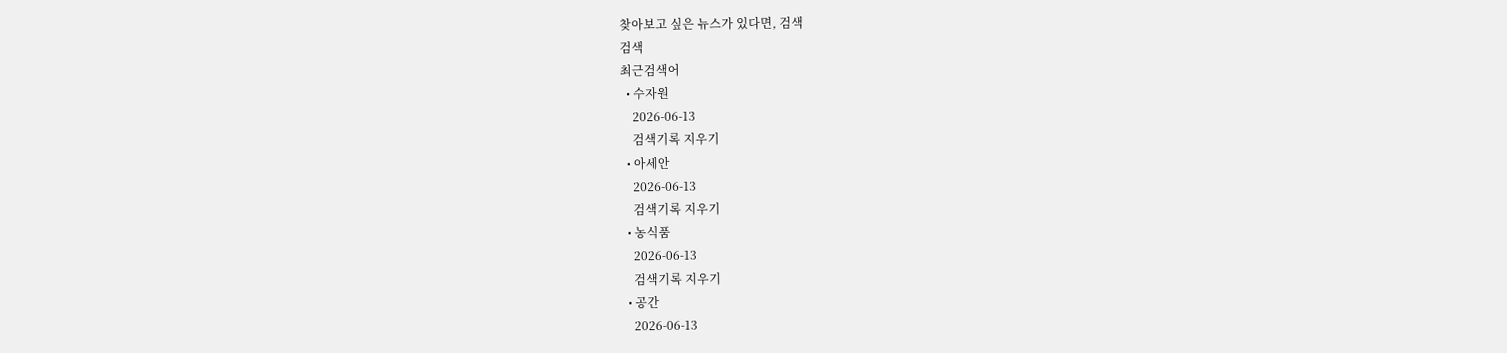찾아보고 싶은 뉴스가 있다면, 검색
검색
최근검색어
  • 수자원
    2026-06-13
    검색기록 지우기
  • 아세안
    2026-06-13
    검색기록 지우기
  • 농식품
    2026-06-13
    검색기록 지우기
  • 공간
    2026-06-13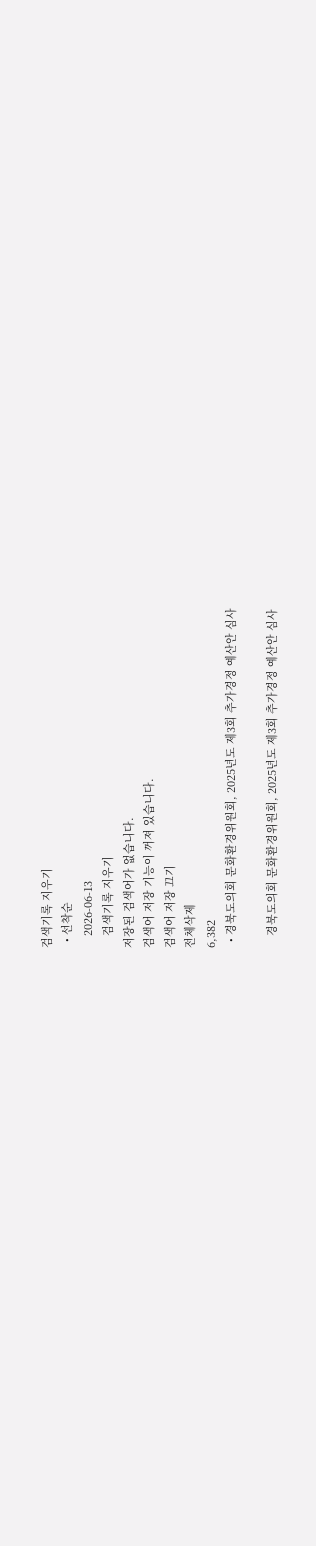검색기록 지우기
  • 선착순
    2026-06-13
    검색기록 지우기
저장된 검색어가 없습니다.
검색어 저장 기능이 꺼져 있습니다.
검색어 저장 끄기
전체삭제
6,382
  • 경북도의회 문화환경위원회, 2025년도 제3회 추가경정 예산안 심사

    경북도의회 문화환경위원회, 2025년도 제3회 추가경정 예산안 심사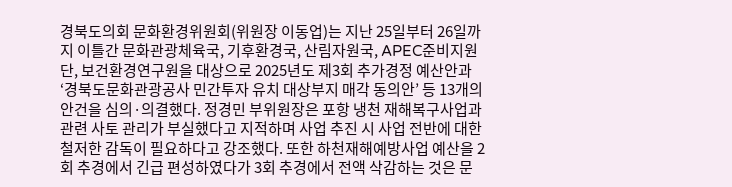경북도의회 문화환경위원회(위원장 이동업)는 지난 25일부터 26일까지 이틀간 문화관광체육국, 기후환경국, 산림자원국, APEC준비지원단, 보건환경연구원을 대상으로 2025년도 제3회 추가경정 예산안과 ‘경북도문화관광공사 민간투자 유치 대상부지 매각 동의안’ 등 13개의 안건을 심의·의결했다. 정경민 부위원장은 포항 냉천 재해복구사업과 관련 사토 관리가 부실했다고 지적하며 사업 추진 시 사업 전반에 대한 철저한 감독이 필요하다고 강조했다. 또한 하천재해예방사업 예산을 2회 추경에서 긴급 편성하였다가 3회 추경에서 전액 삭감하는 것은 문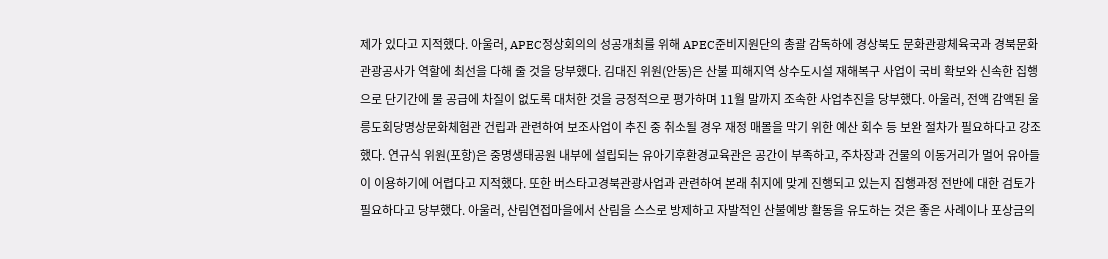제가 있다고 지적했다. 아울러, APEC정상회의의 성공개최를 위해 APEC준비지원단의 총괄 감독하에 경상북도 문화관광체육국과 경북문화관광공사가 역할에 최선을 다해 줄 것을 당부했다. 김대진 위원(안동)은 산불 피해지역 상수도시설 재해복구 사업이 국비 확보와 신속한 집행으로 단기간에 물 공급에 차질이 없도록 대처한 것을 긍정적으로 평가하며 11월 말까지 조속한 사업추진을 당부했다. 아울러, 전액 감액된 울릉도회당명상문화체험관 건립과 관련하여 보조사업이 추진 중 취소될 경우 재정 매몰을 막기 위한 예산 회수 등 보완 절차가 필요하다고 강조했다. 연규식 위원(포항)은 중명생태공원 내부에 설립되는 유아기후환경교육관은 공간이 부족하고, 주차장과 건물의 이동거리가 멀어 유아들이 이용하기에 어렵다고 지적했다. 또한 버스타고경북관광사업과 관련하여 본래 취지에 맞게 진행되고 있는지 집행과정 전반에 대한 검토가 필요하다고 당부했다. 아울러, 산림연접마을에서 산림을 스스로 방제하고 자발적인 산불예방 활동을 유도하는 것은 좋은 사례이나 포상금의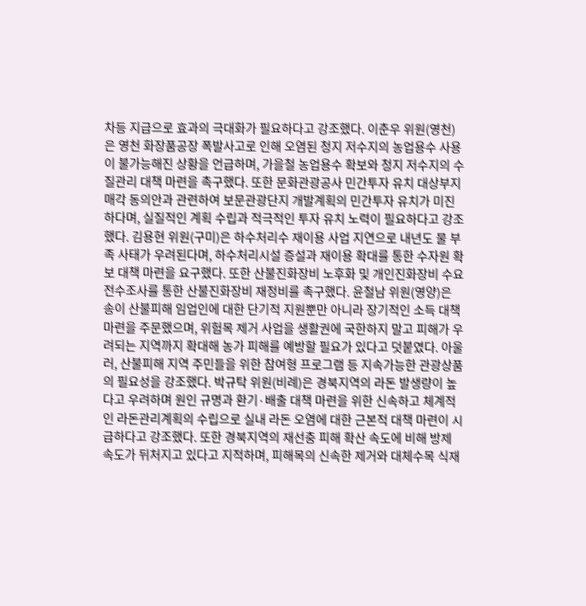차등 지급으로 효과의 극대화가 필요하다고 강조했다. 이춘우 위원(영천)은 영천 화장품공장 폭발사고로 인해 오염된 청지 저수지의 농업용수 사용이 불가능해진 상황을 언급하며, 가을철 농업용수 확보와 청지 저수지의 수질관리 대책 마련을 촉구했다. 또한 문화관광공사 민간투자 유치 대상부지 매각 동의안과 관련하여 보문관광단지 개발계획의 민간투자 유치가 미진하다며, 실질적인 계획 수립과 적극적인 투자 유치 노력이 필요하다고 강조했다. 김용현 위원(구미)은 하수처리수 재이용 사업 지연으로 내년도 물 부족 사태가 우려된다며, 하수처리시설 증설과 재이용 확대를 통한 수자원 확보 대책 마련을 요구했다. 또한 산불진화장비 노후화 및 개인진화장비 수요 전수조사를 통한 산불진화장비 재정비를 촉구했다. 윤철남 위원(영양)은 송이 산불피해 임업인에 대한 단기적 지원뿐만 아니라 장기적인 소득 대책 마련을 주문했으며, 위험목 제거 사업을 생활권에 국한하지 말고 피해가 우려되는 지역까지 확대해 농가 피해를 예방할 필요가 있다고 덧붙였다. 아울러, 산불피해 지역 주민들을 위한 참여형 프로그램 등 지속가능한 관광상품의 필요성을 강조했다. 박규탁 위원(비례)은 경북지역의 라돈 발생량이 높다고 우려하며 원인 규명과 환기·배출 대책 마련을 위한 신속하고 체계적인 라돈관리계획의 수립으로 실내 라돈 오염에 대한 근본적 대책 마련이 시급하다고 강조했다. 또한 경북지역의 재선충 피해 확산 속도에 비해 방제 속도가 뒤처지고 있다고 지적하며, 피해목의 신속한 제거와 대체수목 식재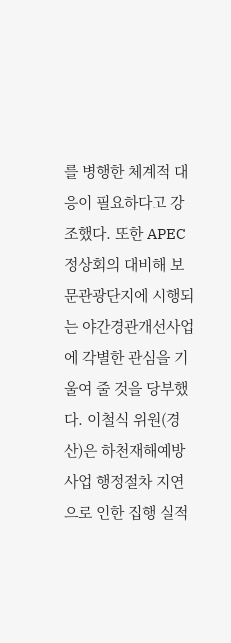를 병행한 체계적 대응이 필요하다고 강조했다. 또한 APEC정상회의 대비해 보문관광단지에 시행되는 야간경관개선사업에 각별한 관심을 기울여 줄 것을 당부했다. 이철식 위원(경산)은 하천재해예방사업 행정절차 지연으로 인한 집행 실적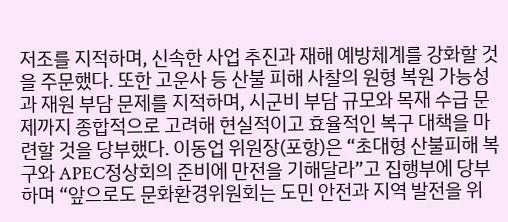저조를 지적하며, 신속한 사업 추진과 재해 예방체계를 강화할 것을 주문했다. 또한 고운사 등 산불 피해 사찰의 원형 복원 가능성과 재원 부담 문제를 지적하며, 시군비 부담 규모와 목재 수급 문제까지 종합적으로 고려해 현실적이고 효율적인 복구 대책을 마련할 것을 당부했다. 이동업 위원장(포항)은 “초대형 산불피해 복구와 APEC정상회의 준비에 만전을 기해달라”고 집행부에 당부하며 “앞으로도 문화환경위원회는 도민 안전과 지역 발전을 위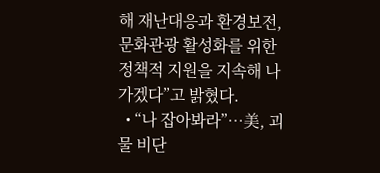해 재난대응과 환경보전, 문화관광 활성화를 위한 정책적 지원을 지속해 나가겠다”고 밝혔다.
  • “나 잡아봐라”…美, 괴물 비단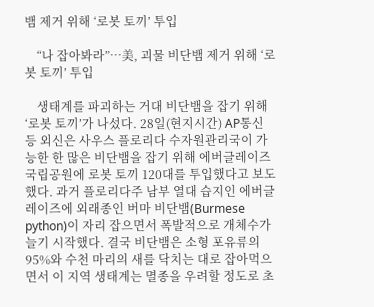뱀 제거 위해 ‘로봇 토끼’ 투입

    “나 잡아봐라”…美, 괴물 비단뱀 제거 위해 ‘로봇 토끼’ 투입

    생태계를 파괴하는 거대 비단뱀을 잡기 위해 ‘로봇 토끼’가 나섰다. 28일(현지시간) AP통신 등 외신은 사우스 플로리다 수자원관리국이 가능한 한 많은 비단뱀을 잡기 위해 에버글레이즈 국립공원에 로봇 토끼 120대를 투입했다고 보도했다. 과거 플로리다주 남부 열대 습지인 에버글레이즈에 외래종인 버마 비단뱀(Burmese python)이 자리 잡으면서 폭발적으로 개체수가 늘기 시작했다. 결국 비단뱀은 소형 포유류의 95%와 수천 마리의 새를 닥치는 대로 잡아먹으면서 이 지역 생태계는 멸종을 우려할 정도로 초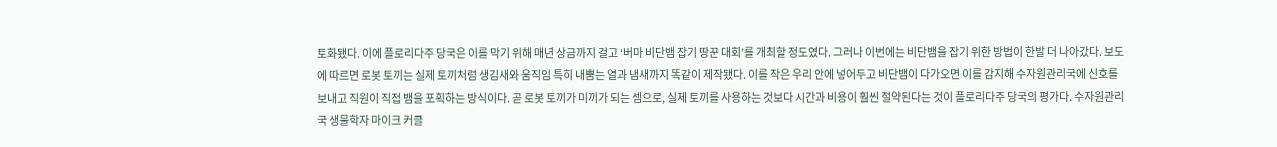토화됐다. 이에 플로리다주 당국은 이를 막기 위해 매년 상금까지 걸고 ‘버마 비단뱀 잡기 땅꾼 대회’를 개최할 정도였다. 그러나 이번에는 비단뱀을 잡기 위한 방법이 한발 더 나아갔다. 보도에 따르면 로봇 토끼는 실제 토끼처럼 생김새와 움직임 특히 내뿜는 열과 냄새까지 똑같이 제작됐다. 이를 작은 우리 안에 넣어두고 비단뱀이 다가오면 이를 감지해 수자원관리국에 신호를 보내고 직원이 직접 뱀을 포획하는 방식이다. 곧 로봇 토끼가 미끼가 되는 셈으로, 실제 토끼를 사용하는 것보다 시간과 비용이 훨씬 절약된다는 것이 플로리다주 당국의 평가다. 수자원관리국 생물학자 마이크 커클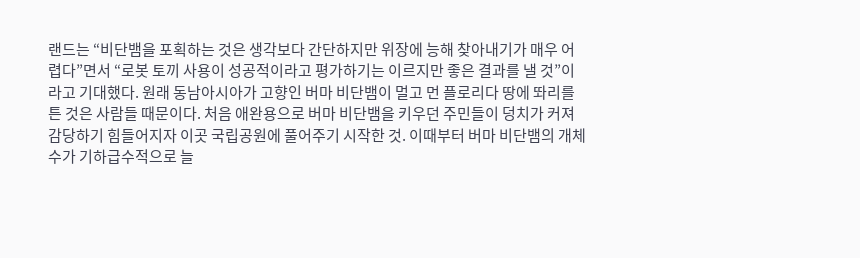랜드는 “비단뱀을 포획하는 것은 생각보다 간단하지만 위장에 능해 찾아내기가 매우 어렵다”면서 “로봇 토끼 사용이 성공적이라고 평가하기는 이르지만 좋은 결과를 낼 것”이라고 기대했다. 원래 동남아시아가 고향인 버마 비단뱀이 멀고 먼 플로리다 땅에 똬리를 튼 것은 사람들 때문이다. 처음 애완용으로 버마 비단뱀을 키우던 주민들이 덩치가 커져 감당하기 힘들어지자 이곳 국립공원에 풀어주기 시작한 것. 이때부터 버마 비단뱀의 개체수가 기하급수적으로 늘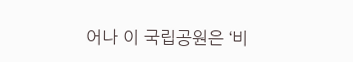어나 이 국립공원은 ‘비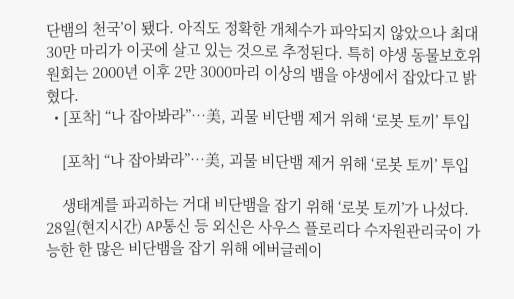단뱀의 천국’이 됐다. 아직도 정확한 개체수가 파악되지 않았으나 최대 30만 마리가 이곳에 살고 있는 것으로 추정된다. 특히 야생 동물보호위원회는 2000년 이후 2만 3000마리 이상의 뱀을 야생에서 잡았다고 밝혔다.
  • [포착] “나 잡아봐라”…美, 괴물 비단뱀 제거 위해 ‘로봇 토끼’ 투입

    [포착] “나 잡아봐라”…美, 괴물 비단뱀 제거 위해 ‘로봇 토끼’ 투입

    생태계를 파괴하는 거대 비단뱀을 잡기 위해 ‘로봇 토끼’가 나섰다. 28일(현지시간) AP통신 등 외신은 사우스 플로리다 수자원관리국이 가능한 한 많은 비단뱀을 잡기 위해 에버글레이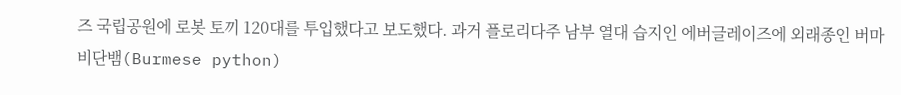즈 국립공원에 로봇 토끼 120대를 투입했다고 보도했다. 과거 플로리다주 남부 열대 습지인 에버글레이즈에 외래종인 버마 비단뱀(Burmese python)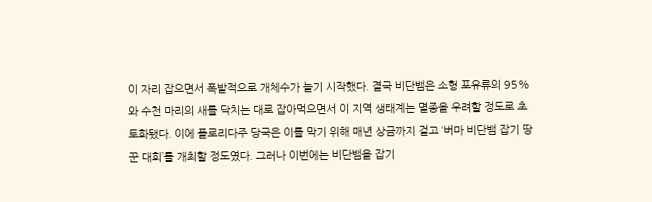이 자리 잡으면서 폭발적으로 개체수가 늘기 시작했다. 결국 비단뱀은 소형 포유류의 95%와 수천 마리의 새를 닥치는 대로 잡아먹으면서 이 지역 생태계는 멸종을 우려할 정도로 초토화됐다. 이에 플로리다주 당국은 이를 막기 위해 매년 상금까지 걸고 ‘버마 비단뱀 잡기 땅꾼 대회’를 개최할 정도였다. 그러나 이번에는 비단뱀을 잡기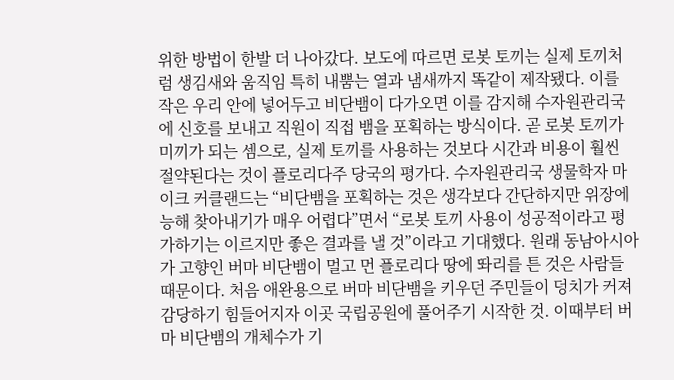위한 방법이 한발 더 나아갔다. 보도에 따르면 로봇 토끼는 실제 토끼처럼 생김새와 움직임 특히 내뿜는 열과 냄새까지 똑같이 제작됐다. 이를 작은 우리 안에 넣어두고 비단뱀이 다가오면 이를 감지해 수자원관리국에 신호를 보내고 직원이 직접 뱀을 포획하는 방식이다. 곧 로봇 토끼가 미끼가 되는 셈으로, 실제 토끼를 사용하는 것보다 시간과 비용이 훨씬 절약된다는 것이 플로리다주 당국의 평가다. 수자원관리국 생물학자 마이크 커클랜드는 “비단뱀을 포획하는 것은 생각보다 간단하지만 위장에 능해 찾아내기가 매우 어렵다”면서 “로봇 토끼 사용이 성공적이라고 평가하기는 이르지만 좋은 결과를 낼 것”이라고 기대했다. 원래 동남아시아가 고향인 버마 비단뱀이 멀고 먼 플로리다 땅에 똬리를 튼 것은 사람들 때문이다. 처음 애완용으로 버마 비단뱀을 키우던 주민들이 덩치가 커져 감당하기 힘들어지자 이곳 국립공원에 풀어주기 시작한 것. 이때부터 버마 비단뱀의 개체수가 기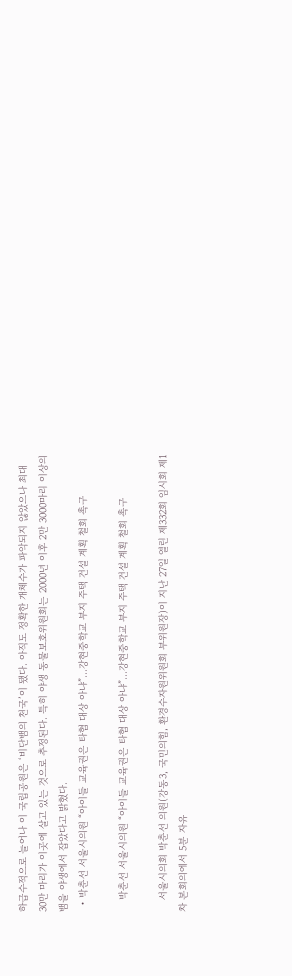하급수적으로 늘어나 이 국립공원은 ‘비단뱀의 천국’이 됐다. 아직도 정확한 개체수가 파악되지 않았으나 최대 30만 마리가 이곳에 살고 있는 것으로 추정된다. 특히 야생 동물보호위원회는 2000년 이후 2만 3000마리 이상의 뱀을 야생에서 잡았다고 밝혔다.
  • 박춘선 서울시의원 “아이들 교육권은 타협 대상 아냐”…강현중학교 부지 주택 건설 계획 철회 촉구

    박춘선 서울시의원 “아이들 교육권은 타협 대상 아냐”…강현중학교 부지 주택 건설 계획 철회 촉구

    서울시의회 박춘선 의원(강동3, 국민의힘, 환경수자원위원회 부위원장)이 지난 27일 열린 제332회 임시회 제1차 본회의에서 5분 자유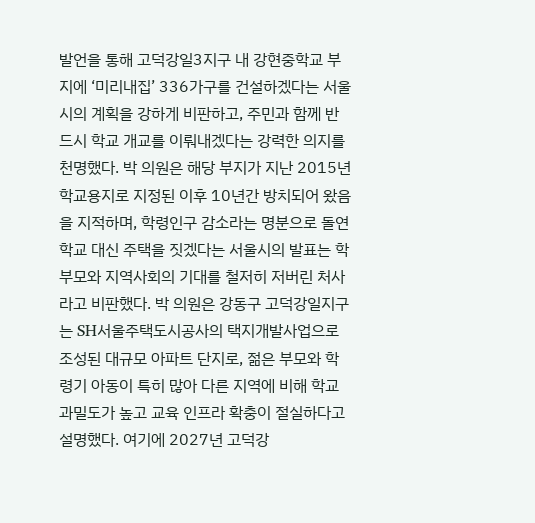발언을 통해 고덕강일3지구 내 강현중학교 부지에 ‘미리내집’ 336가구를 건설하겠다는 서울시의 계획을 강하게 비판하고, 주민과 함께 반드시 학교 개교를 이뤄내겠다는 강력한 의지를 천명했다. 박 의원은 해당 부지가 지난 2015년 학교용지로 지정된 이후 10년간 방치되어 왔음을 지적하며, 학령인구 감소라는 명분으로 돌연 학교 대신 주택을 짓겠다는 서울시의 발표는 학부모와 지역사회의 기대를 철저히 저버린 처사라고 비판했다. 박 의원은 강동구 고덕강일지구는 SH서울주택도시공사의 택지개발사업으로 조성된 대규모 아파트 단지로, 젊은 부모와 학령기 아동이 특히 많아 다른 지역에 비해 학교 과밀도가 높고 교육 인프라 확충이 절실하다고 설명했다. 여기에 2027년 고덕강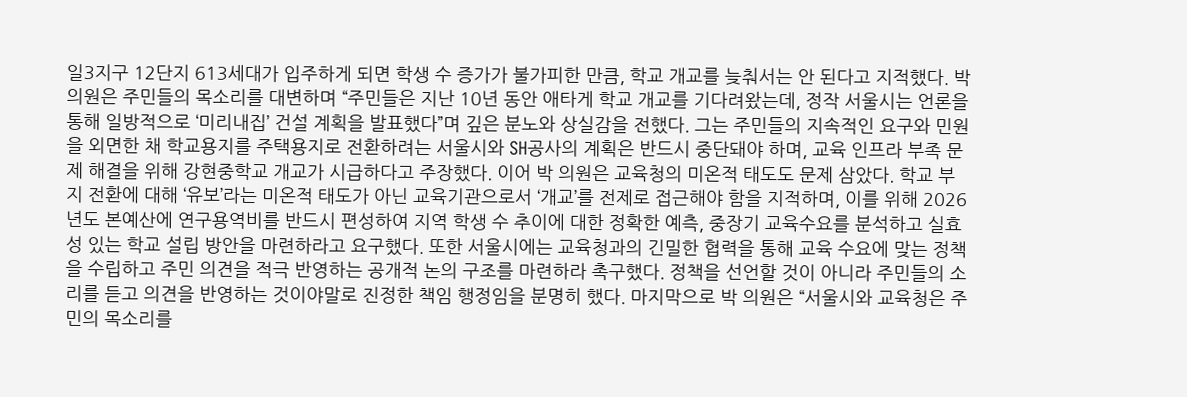일3지구 12단지 613세대가 입주하게 되면 학생 수 증가가 불가피한 만큼, 학교 개교를 늦춰서는 안 된다고 지적했다. 박 의원은 주민들의 목소리를 대변하며 “주민들은 지난 10년 동안 애타게 학교 개교를 기다려왔는데, 정작 서울시는 언론을 통해 일방적으로 ‘미리내집’ 건설 계획을 발표했다”며 깊은 분노와 상실감을 전했다. 그는 주민들의 지속적인 요구와 민원을 외면한 채 학교용지를 주택용지로 전환하려는 서울시와 SH공사의 계획은 반드시 중단돼야 하며, 교육 인프라 부족 문제 해결을 위해 강현중학교 개교가 시급하다고 주장했다. 이어 박 의원은 교육청의 미온적 태도도 문제 삼았다. 학교 부지 전환에 대해 ‘유보’라는 미온적 태도가 아닌 교육기관으로서 ‘개교’를 전제로 접근해야 함을 지적하며, 이를 위해 2026년도 본예산에 연구용역비를 반드시 편성하여 지역 학생 수 추이에 대한 정확한 예측, 중장기 교육수요를 분석하고 실효성 있는 학교 설립 방안을 마련하라고 요구했다. 또한 서울시에는 교육청과의 긴밀한 협력을 통해 교육 수요에 맞는 정책을 수립하고 주민 의견을 적극 반영하는 공개적 논의 구조를 마련하라 촉구했다. 정책을 선언할 것이 아니라 주민들의 소리를 듣고 의견을 반영하는 것이야말로 진정한 책임 행정임을 분명히 했다. 마지막으로 박 의원은 “서울시와 교육청은 주민의 목소리를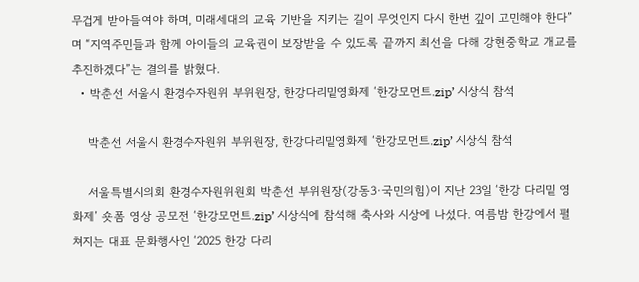무겁게 받아들여야 하며, 미래세대의 교육 기반을 지키는 길이 무엇인지 다시 한번 깊이 고민해야 한다”며 “지역주민들과 함께 아이들의 교육권이 보장받을 수 있도록 끝까지 최선을 다해 강현중학교 개교를 추진하겠다”는 결의를 밝혔다.
  • 박춘선 서울시 환경수자원위 부위원장, 한강다리밑영화제 ‘한강모먼트.zip’ 시상식 참석

    박춘선 서울시 환경수자원위 부위원장, 한강다리밑영화제 ‘한강모먼트.zip’ 시상식 참석

    서울특별시의회 환경수자원위원회 박춘선 부위원장(강동3·국민의힘)이 지난 23일 ‘한강 다리밑 영화제’ 숏폼 영상 공모전 ‘한강모먼트.zip’ 시상식에 참석해 축사와 시상에 나섰다. 여름밤 한강에서 펼쳐지는 대표 문화행사인 ‘2025 한강 다리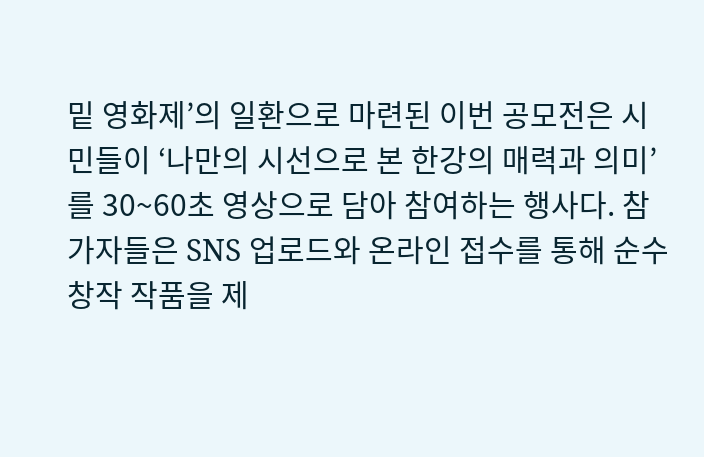밑 영화제’의 일환으로 마련된 이번 공모전은 시민들이 ‘나만의 시선으로 본 한강의 매력과 의미’를 30~60초 영상으로 담아 참여하는 행사다. 참가자들은 SNS 업로드와 온라인 접수를 통해 순수 창작 작품을 제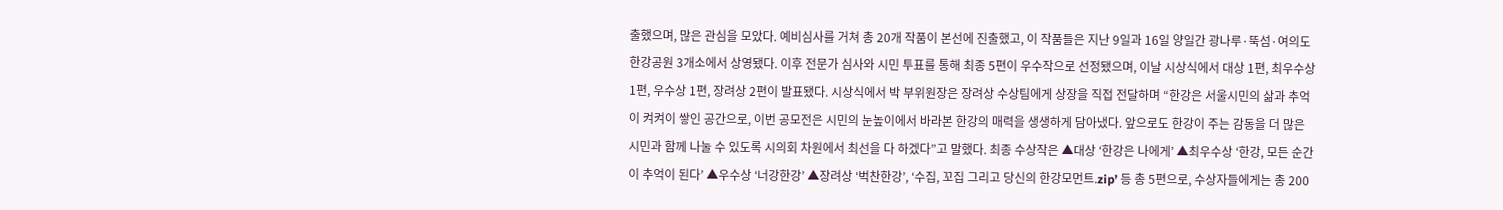출했으며, 많은 관심을 모았다. 예비심사를 거쳐 총 20개 작품이 본선에 진출했고, 이 작품들은 지난 9일과 16일 양일간 광나루·뚝섬·여의도 한강공원 3개소에서 상영됐다. 이후 전문가 심사와 시민 투표를 통해 최종 5편이 우수작으로 선정됐으며, 이날 시상식에서 대상 1편, 최우수상 1편, 우수상 1편, 장려상 2편이 발표됐다. 시상식에서 박 부위원장은 장려상 수상팀에게 상장을 직접 전달하며 “한강은 서울시민의 삶과 추억이 켜켜이 쌓인 공간으로, 이번 공모전은 시민의 눈높이에서 바라본 한강의 매력을 생생하게 담아냈다. 앞으로도 한강이 주는 감동을 더 많은 시민과 함께 나눌 수 있도록 시의회 차원에서 최선을 다 하겠다”고 말했다. 최종 수상작은 ▲대상 ‘한강은 나에게’ ▲최우수상 ‘한강, 모든 순간이 추억이 된다’ ▲우수상 ‘너강한강’ ▲장려상 ‘벅찬한강’, ‘수집, 꼬집 그리고 당신의 한강모먼트.zip’ 등 총 5편으로, 수상자들에게는 총 200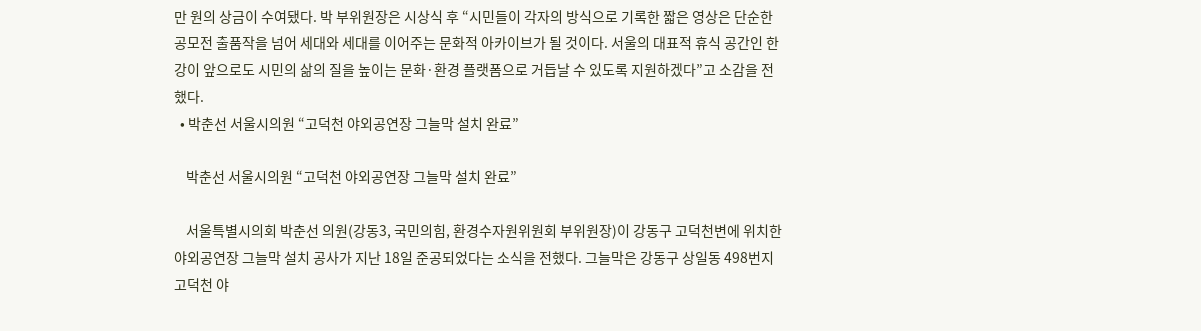만 원의 상금이 수여됐다. 박 부위원장은 시상식 후 “시민들이 각자의 방식으로 기록한 짧은 영상은 단순한 공모전 출품작을 넘어 세대와 세대를 이어주는 문화적 아카이브가 될 것이다. 서울의 대표적 휴식 공간인 한강이 앞으로도 시민의 삶의 질을 높이는 문화·환경 플랫폼으로 거듭날 수 있도록 지원하겠다”고 소감을 전했다.
  • 박춘선 서울시의원 “고덕천 야외공연장 그늘막 설치 완료”

    박춘선 서울시의원 “고덕천 야외공연장 그늘막 설치 완료”

    서울특별시의회 박춘선 의원(강동3, 국민의힘, 환경수자원위원회 부위원장)이 강동구 고덕천변에 위치한 야외공연장 그늘막 설치 공사가 지난 18일 준공되었다는 소식을 전했다. 그늘막은 강동구 상일동 498번지 고덕천 야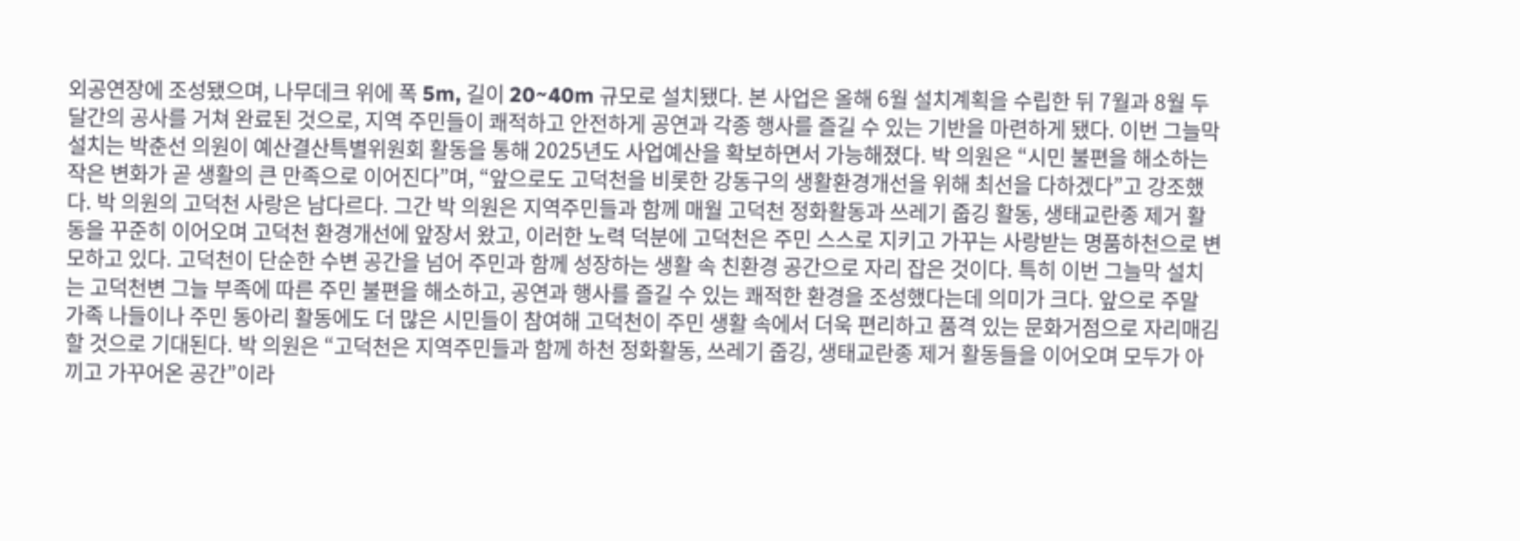외공연장에 조성됐으며, 나무데크 위에 폭 5m, 길이 20~40m 규모로 설치됐다. 본 사업은 올해 6월 설치계획을 수립한 뒤 7월과 8월 두 달간의 공사를 거쳐 완료된 것으로, 지역 주민들이 쾌적하고 안전하게 공연과 각종 행사를 즐길 수 있는 기반을 마련하게 됐다. 이번 그늘막 설치는 박춘선 의원이 예산결산특별위원회 활동을 통해 2025년도 사업예산을 확보하면서 가능해졌다. 박 의원은 “시민 불편을 해소하는 작은 변화가 곧 생활의 큰 만족으로 이어진다”며, “앞으로도 고덕천을 비롯한 강동구의 생활환경개선을 위해 최선을 다하겠다”고 강조했다. 박 의원의 고덕천 사랑은 남다르다. 그간 박 의원은 지역주민들과 함께 매월 고덕천 정화활동과 쓰레기 줍깅 활동, 생태교란종 제거 활동을 꾸준히 이어오며 고덕천 환경개선에 앞장서 왔고, 이러한 노력 덕분에 고덕천은 주민 스스로 지키고 가꾸는 사랑받는 명품하천으로 변모하고 있다. 고덕천이 단순한 수변 공간을 넘어 주민과 함께 성장하는 생활 속 친환경 공간으로 자리 잡은 것이다. 특히 이번 그늘막 설치는 고덕천변 그늘 부족에 따른 주민 불편을 해소하고, 공연과 행사를 즐길 수 있는 쾌적한 환경을 조성했다는데 의미가 크다. 앞으로 주말 가족 나들이나 주민 동아리 활동에도 더 많은 시민들이 참여해 고덕천이 주민 생활 속에서 더욱 편리하고 품격 있는 문화거점으로 자리매김할 것으로 기대된다. 박 의원은 “고덕천은 지역주민들과 함께 하천 정화활동, 쓰레기 줍깅, 생태교란종 제거 활동들을 이어오며 모두가 아끼고 가꾸어온 공간”이라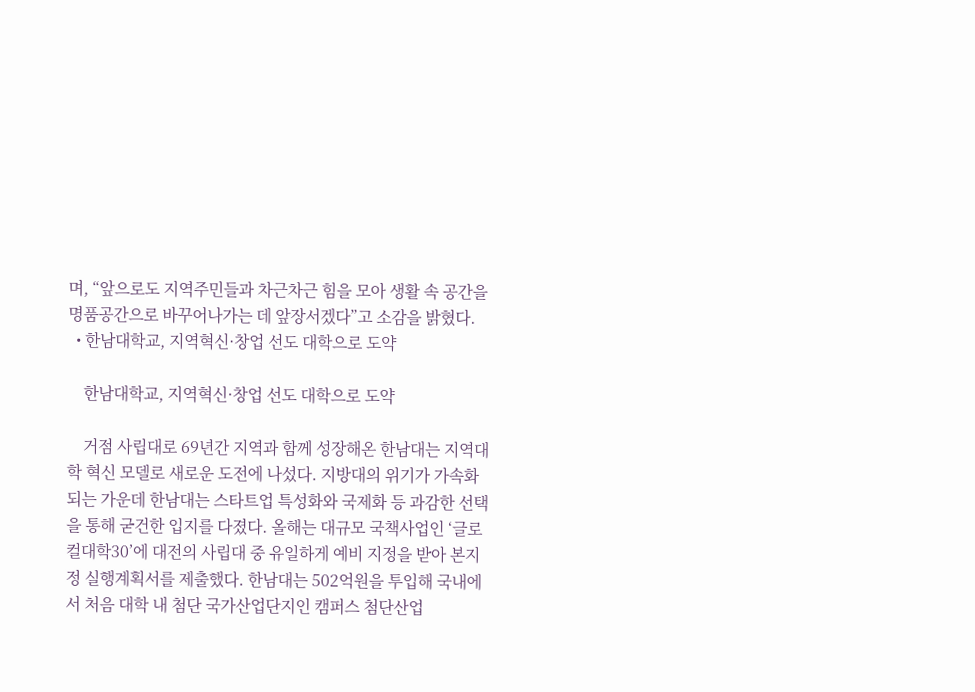며, “앞으로도 지역주민들과 차근차근 힘을 모아 생활 속 공간을 명품공간으로 바꾸어나가는 데 앞장서겠다”고 소감을 밝혔다.
  • 한남대학교, 지역혁신·창업 선도 대학으로 도약

    한남대학교, 지역혁신·창업 선도 대학으로 도약

    거점 사립대로 69년간 지역과 함께 성장해온 한남대는 지역대학 혁신 모델로 새로운 도전에 나섰다. 지방대의 위기가 가속화되는 가운데 한남대는 스타트업 특성화와 국제화 등 과감한 선택을 통해 굳건한 입지를 다졌다. 올해는 대규모 국책사업인 ‘글로컬대학30’에 대전의 사립대 중 유일하게 예비 지정을 받아 본지정 실행계획서를 제출했다. 한남대는 502억원을 투입해 국내에서 처음 대학 내 첨단 국가산업단지인 캠퍼스 첨단산업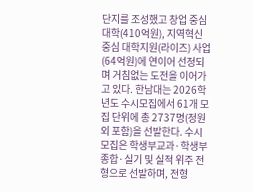단지를 조성했고 창업 중심대학(410억원), 지역혁신중심 대학지원(라이즈) 사업(64억원)에 연이어 선정되며 거침없는 도전을 이어가고 있다. 한남대는 2026학년도 수시모집에서 61개 모집 단위에 총 2737명(정원 외 포함)을 선발한다. 수시모집은 학생부교과·학생부종합·실기 및 실적 위주 전형으로 선발하며, 전형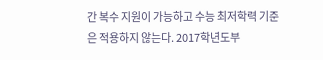간 복수 지원이 가능하고 수능 최저학력 기준은 적용하지 않는다. 2017학년도부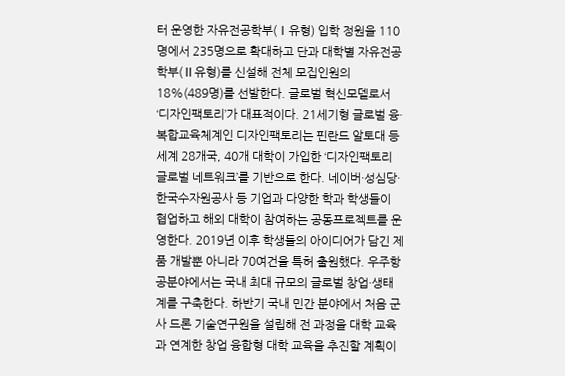터 운영한 자유전공학부(Ⅰ유형) 입학 정원을 110명에서 235명으로 확대하고 단과 대학별 자유전공학부(Ⅱ유형)를 신설해 전체 모집인원의 18%(489명)를 선발한다. 글로벌 혁신모델로서 ‘디자인팩토리’가 대표적이다. 21세기형 글로벌 융·복합교육체계인 디자인팩토리는 핀란드 알토대 등 세계 28개국, 40개 대학이 가입한 ‘디자인팩토리 글로벌 네트워크’를 기반으로 한다. 네이버·성심당·한국수자원공사 등 기업과 다양한 학과 학생들이 협업하고 해외 대학이 참여하는 공동프로젝트를 운영한다. 2019년 이후 학생들의 아이디어가 담긴 제품 개발뿐 아니라 70여건을 특허 출원했다. 우주항공분야에서는 국내 최대 규모의 글로벌 창업·생태계를 구축한다. 하반기 국내 민간 분야에서 처음 군사 드론 기술연구원을 설립해 전 과정을 대학 교육과 연계한 창업 융합형 대학 교육을 추진할 계획이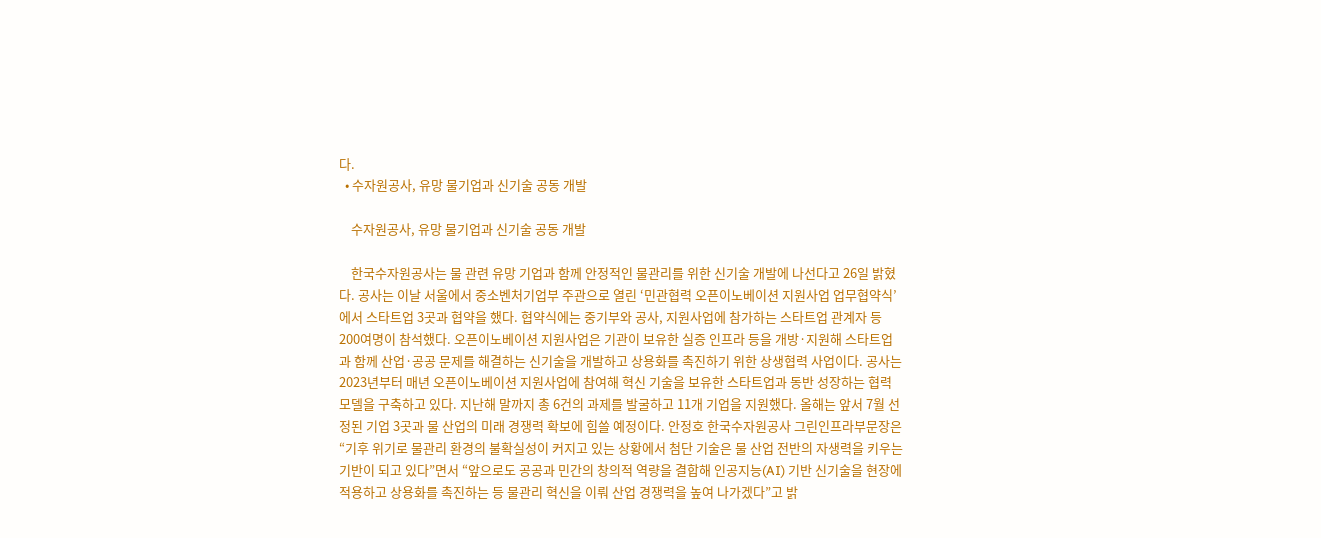다.
  • 수자원공사, 유망 물기업과 신기술 공동 개발

    수자원공사, 유망 물기업과 신기술 공동 개발

    한국수자원공사는 물 관련 유망 기업과 함께 안정적인 물관리를 위한 신기술 개발에 나선다고 26일 밝혔다. 공사는 이날 서울에서 중소벤처기업부 주관으로 열린 ‘민관협력 오픈이노베이션 지원사업 업무협약식’에서 스타트업 3곳과 협약을 했다. 협약식에는 중기부와 공사, 지원사업에 참가하는 스타트업 관계자 등 200여명이 참석했다. 오픈이노베이션 지원사업은 기관이 보유한 실증 인프라 등을 개방·지원해 스타트업과 함께 산업·공공 문제를 해결하는 신기술을 개발하고 상용화를 촉진하기 위한 상생협력 사업이다. 공사는 2023년부터 매년 오픈이노베이션 지원사업에 참여해 혁신 기술을 보유한 스타트업과 동반 성장하는 협력 모델을 구축하고 있다. 지난해 말까지 총 6건의 과제를 발굴하고 11개 기업을 지원했다. 올해는 앞서 7월 선정된 기업 3곳과 물 산업의 미래 경쟁력 확보에 힘쓸 예정이다. 안정호 한국수자원공사 그린인프라부문장은 “기후 위기로 물관리 환경의 불확실성이 커지고 있는 상황에서 첨단 기술은 물 산업 전반의 자생력을 키우는 기반이 되고 있다”면서 “앞으로도 공공과 민간의 창의적 역량을 결합해 인공지능(AI) 기반 신기술을 현장에 적용하고 상용화를 촉진하는 등 물관리 혁신을 이뤄 산업 경쟁력을 높여 나가겠다”고 밝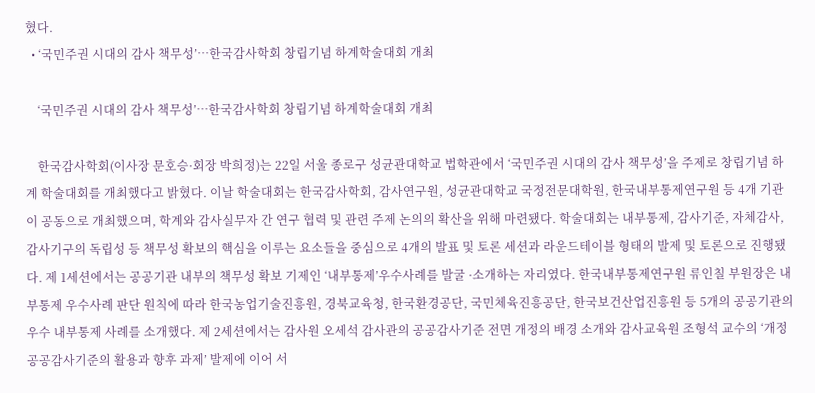혔다.
  • ‘국민주권 시대의 감사 책무성’…한국감사학회 창립기념 하계학술대회 개최

    ‘국민주권 시대의 감사 책무성’…한국감사학회 창립기념 하계학술대회 개최

    한국감사학회(이사장 문호승·회장 박희정)는 22일 서울 종로구 성균관대학교 법학관에서 ‘국민주권 시대의 감사 책무성’을 주제로 창립기념 하계 학술대회를 개최했다고 밝혔다. 이날 학술대회는 한국감사학회, 감사연구원, 성균관대학교 국정전문대학원, 한국내부통제연구원 등 4개 기관이 공동으로 개최했으며, 학계와 감사실무자 간 연구 협력 및 관련 주제 논의의 확산을 위해 마련됐다. 학술대회는 내부통제, 감사기준, 자체감사, 감사기구의 독립성 등 책무성 확보의 핵심을 이루는 요소들을 중심으로 4개의 발표 및 토론 세션과 라운드테이블 형태의 발제 및 토론으로 진행됐다. 제 1세션에서는 공공기관 내부의 책무성 확보 기제인 ‘내부통제’우수사례를 발굴 ·소개하는 자리였다. 한국내부통제연구원 류인칠 부원장은 내부통제 우수사례 판단 원칙에 따라 한국농업기술진흥원, 경북교육청, 한국환경공단, 국민체육진흥공단, 한국보건산업진흥원 등 5개의 공공기관의 우수 내부통제 사례를 소개했다. 제 2세션에서는 감사원 오세석 감사관의 공공감사기준 전면 개정의 배경 소개와 감사교육원 조형석 교수의 ‘개정 공공감사기준의 활용과 향후 과제’ 발제에 이어 서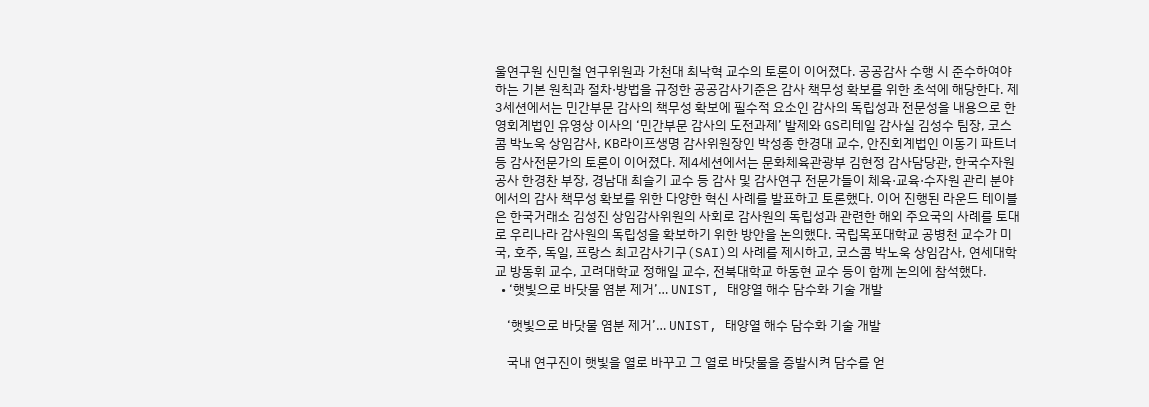울연구원 신민철 연구위원과 가천대 최낙혁 교수의 토론이 이어졌다. 공공감사 수행 시 준수하여야 하는 기본 원칙과 절차·방법을 규정한 공공감사기준은 감사 책무성 확보를 위한 초석에 해당한다. 제3세션에서는 민간부문 감사의 책무성 확보에 필수적 요소인 감사의 독립성과 전문성을 내용으로 한영회계법인 유영상 이사의 ‘민간부문 감사의 도전과제’ 발제와 GS리테일 감사실 김성수 팀장, 코스콤 박노욱 상임감사, KB라이프생명 감사위원장인 박성종 한경대 교수, 안진회계법인 이동기 파트너 등 감사전문가의 토론이 이어졌다. 제4세션에서는 문화체육관광부 김현정 감사담당관, 한국수자원공사 한경찬 부장, 경남대 최슬기 교수 등 감사 및 감사연구 전문가들이 체육·교육·수자원 관리 분야에서의 감사 책무성 확보를 위한 다양한 혁신 사례를 발표하고 토론했다. 이어 진행된 라운드 테이블은 한국거래소 김성진 상임감사위원의 사회로 감사원의 독립성과 관련한 해외 주요국의 사례를 토대로 우리나라 감사원의 독립성을 확보하기 위한 방안을 논의했다. 국립목포대학교 공병천 교수가 미국, 호주, 독일, 프랑스 최고감사기구(SAI)의 사례를 제시하고, 코스콤 박노욱 상임감사, 연세대학교 방동휘 교수, 고려대학교 정해일 교수, 전북대학교 하동현 교수 등이 함께 논의에 참석했다.
  • ‘햇빛으로 바닷물 염분 제거’… UNIST, 태양열 해수 담수화 기술 개발

    ‘햇빛으로 바닷물 염분 제거’… UNIST, 태양열 해수 담수화 기술 개발

    국내 연구진이 햇빛을 열로 바꾸고 그 열로 바닷물을 증발시켜 담수를 얻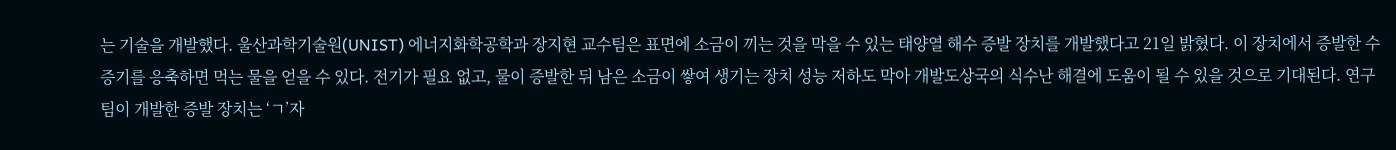는 기술을 개발했다. 울산과학기술원(UNIST) 에너지화학공학과 장지현 교수팀은 표면에 소금이 끼는 것을 막을 수 있는 태양열 해수 증발 장치를 개발했다고 21일 밝혔다. 이 장치에서 증발한 수증기를 응축하면 먹는 물을 얻을 수 있다. 전기가 필요 없고, 물이 증발한 뒤 남은 소금이 쌓여 생기는 장치 성능 저하도 막아 개발도상국의 식수난 해결에 도움이 될 수 있을 것으로 기대된다. 연구팀이 개발한 증발 장치는 ‘ㄱ’자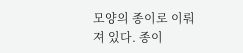모양의 종이로 이뤄져 있다. 종이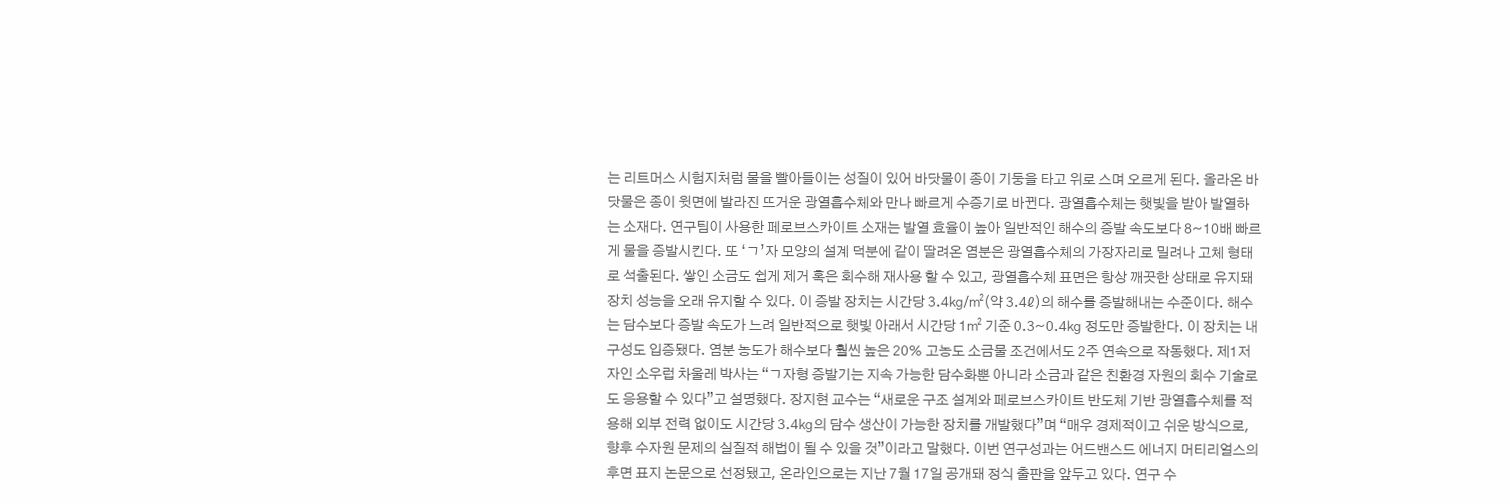는 리트머스 시험지처럼 물을 빨아들이는 성질이 있어 바닷물이 종이 기둥을 타고 위로 스며 오르게 된다. 올라온 바닷물은 종이 윗면에 발라진 뜨거운 광열흡수체와 만나 빠르게 수증기로 바뀐다. 광열흡수체는 햇빛을 받아 발열하는 소재다. 연구팀이 사용한 페로브스카이트 소재는 발열 효율이 높아 일반적인 해수의 증발 속도보다 8~10배 빠르게 물을 증발시킨다. 또 ‘ㄱ’자 모양의 설계 덕분에 같이 딸려온 염분은 광열흡수체의 가장자리로 밀려나 고체 형태로 석출된다. 쌓인 소금도 쉽게 제거 혹은 회수해 재사용 할 수 있고, 광열흡수체 표면은 항상 깨끗한 상태로 유지돼 장치 성능을 오래 유지할 수 있다. 이 증발 장치는 시간당 3.4㎏/㎡(약 3.4ℓ)의 해수를 증발해내는 수준이다. 해수는 담수보다 증발 속도가 느려 일반적으로 햇빛 아래서 시간당 1㎡ 기준 0.3~0.4㎏ 정도만 증발한다. 이 장치는 내구성도 입증됐다. 염분 농도가 해수보다 훨씬 높은 20% 고농도 소금물 조건에서도 2주 연속으로 작동했다. 제1저자인 소우럽 차울레 박사는 “ㄱ자형 증발기는 지속 가능한 담수화뿐 아니라 소금과 같은 친환경 자원의 회수 기술로도 응용할 수 있다”고 설명했다. 장지현 교수는 “새로운 구조 설계와 페로브스카이트 반도체 기반 광열흡수체를 적용해 외부 전력 없이도 시간당 3.4㎏의 담수 생산이 가능한 장치를 개발했다”며 “매우 경제적이고 쉬운 방식으로, 향후 수자원 문제의 실질적 해법이 될 수 있을 것”이라고 말했다. 이번 연구성과는 어드밴스드 에너지 머티리얼스의 후면 표지 논문으로 선정됐고, 온라인으로는 지난 7월 17일 공개돼 정식 출판을 앞두고 있다. 연구 수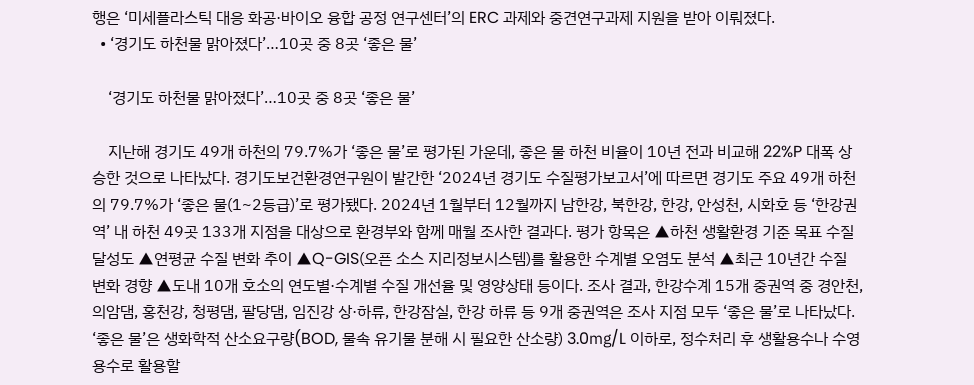행은 ‘미세플라스틱 대응 화공·바이오 융합 공정 연구센터’의 ERC 과제와 중견연구과제 지원을 받아 이뤄졌다.
  • ‘경기도 하천물 맑아졌다’…10곳 중 8곳 ‘좋은 물’

    ‘경기도 하천물 맑아졌다’…10곳 중 8곳 ‘좋은 물’

    지난해 경기도 49개 하천의 79.7%가 ‘좋은 물’로 평가된 가운데, 좋은 물 하천 비율이 10년 전과 비교해 22%P 대폭 상승한 것으로 나타났다. 경기도보건환경연구원이 발간한 ‘2024년 경기도 수질평가보고서’에 따르면 경기도 주요 49개 하천의 79.7%가 ‘좋은 물(1~2등급)’로 평가됐다. 2024년 1월부터 12월까지 남한강, 북한강, 한강, 안성천, 시화호 등 ‘한강권역’ 내 하천 49곳 133개 지점을 대상으로 환경부와 함께 매월 조사한 결과다. 평가 항목은 ▲하천 생활환경 기준 목표 수질 달성도 ▲연평균 수질 변화 추이 ▲Q-GIS(오픈 소스 지리정보시스템)를 활용한 수계별 오염도 분석 ▲최근 10년간 수질 변화 경향 ▲도내 10개 호소의 연도별·수계별 수질 개선율 및 영양상태 등이다. 조사 결과, 한강수계 15개 중권역 중 경안천, 의암댐, 홍천강, 청평댐, 팔당댐, 임진강 상·하류, 한강잠실, 한강 하류 등 9개 중권역은 조사 지점 모두 ‘좋은 물’로 나타났다. ‘좋은 물’은 생화학적 산소요구량(BOD, 물속 유기물 분해 시 필요한 산소량) 3.0㎎/L 이하로, 정수처리 후 생활용수나 수영 용수로 활용할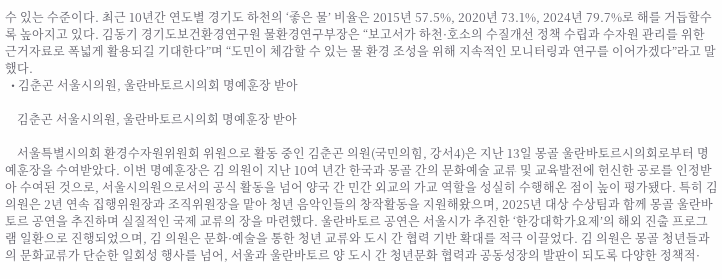수 있는 수준이다. 최근 10년간 연도별 경기도 하천의 ‘좋은 물’ 비율은 2015년 57.5%, 2020년 73.1%, 2024년 79.7%로 해를 거듭할수록 높아지고 있다. 김동기 경기도보건환경연구원 물환경연구부장은 “보고서가 하천·호소의 수질개선 정책 수립과 수자원 관리를 위한 근거자료로 폭넓게 활용되길 기대한다”며 “도민이 체감할 수 있는 물 환경 조성을 위해 지속적인 모니터링과 연구를 이어가겠다”라고 말했다.
  • 김춘곤 서울시의원, 울란바토르시의회 명예훈장 받아

    김춘곤 서울시의원, 울란바토르시의회 명예훈장 받아

    서울특별시의회 환경수자원위원회 위원으로 활동 중인 김춘곤 의원(국민의힘, 강서4)은 지난 13일 몽골 울란바토르시의회로부터 명예훈장을 수여받았다. 이번 명예훈장은 김 의원이 지난 10여 년간 한국과 몽골 간의 문화예술 교류 및 교육발전에 헌신한 공로를 인정받아 수여된 것으로, 서울시의원으로서의 공식 활동을 넘어 양국 간 민간 외교의 가교 역할을 성실히 수행해온 점이 높이 평가됐다. 특히 김 의원은 2년 연속 집행위원장과 조직위원장을 맡아 청년 음악인들의 창작활동을 지원해왔으며, 2025년 대상 수상팀과 함께 몽골 울란바토르 공연을 추진하며 실질적인 국제 교류의 장을 마련했다. 울란바토르 공연은 서울시가 추진한 ‘한강대학가요제’의 해외 진출 프로그램 일환으로 진행되었으며, 김 의원은 문화·예술을 통한 청년 교류와 도시 간 협력 기반 확대를 적극 이끌었다. 김 의원은 몽골 청년들과의 문화교류가 단순한 일회성 행사를 넘어, 서울과 울란바토르 양 도시 간 청년문화 협력과 공동성장의 발판이 되도록 다양한 정책적·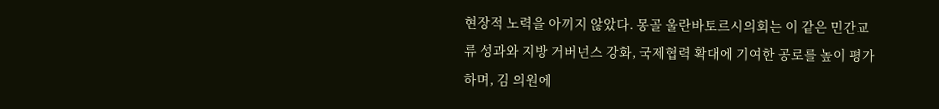현장적 노력을 아끼지 않았다. 몽골 울란바토르시의회는 이 같은 민간교류 성과와 지방 거버넌스 강화, 국제협력 확대에 기여한 공로를 높이 평가하며, 김 의원에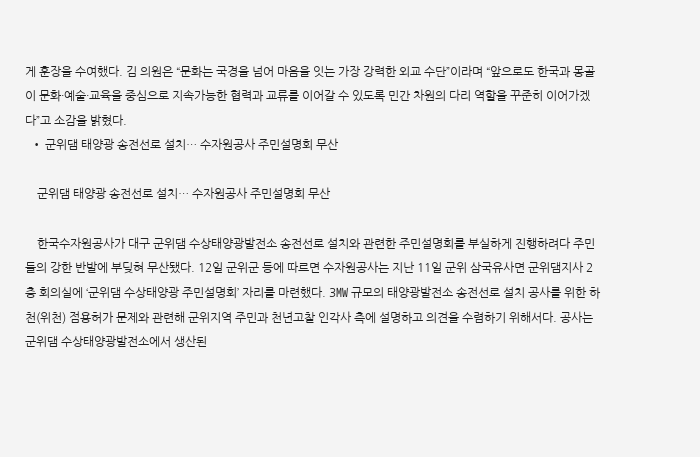게 훈장을 수여했다. 김 의원은 “문화는 국경을 넘어 마음을 잇는 가장 강력한 외교 수단”이라며 “앞으로도 한국과 몽골이 문화·예술·교육을 중심으로 지속가능한 협력과 교류를 이어갈 수 있도록 민간 차원의 다리 역할을 꾸준히 이어가겠다”고 소감을 밝혔다.
  • 군위댐 태양광 송전선로 설치… 수자원공사 주민설명회 무산

    군위댐 태양광 송전선로 설치… 수자원공사 주민설명회 무산

    한국수자원공사가 대구 군위댐 수상태양광발전소 송전선로 설치와 관련한 주민설명회를 부실하게 진행하려다 주민들의 강한 반발에 부딪혀 무산됐다. 12일 군위군 등에 따르면 수자원공사는 지난 11일 군위 삼국유사면 군위댐지사 2층 회의실에 ‘군위댐 수상태양광 주민설명회’ 자리를 마련했다. 3㎿ 규모의 태양광발전소 송전선로 설치 공사를 위한 하천(위천) 점용허가 문제와 관련해 군위지역 주민과 천년고찰 인각사 측에 설명하고 의견을 수렴하기 위해서다. 공사는 군위댐 수상태양광발전소에서 생산된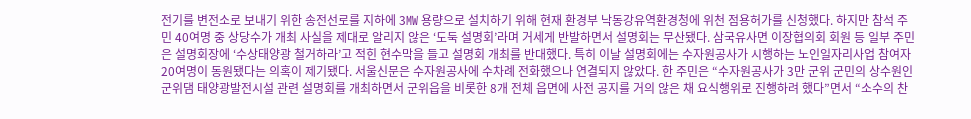전기를 변전소로 보내기 위한 송전선로를 지하에 3㎿ 용량으로 설치하기 위해 현재 환경부 낙동강유역환경청에 위천 점용허가를 신청했다. 하지만 참석 주민 40여명 중 상당수가 개최 사실을 제대로 알리지 않은 ‘도둑 설명회’라며 거세게 반발하면서 설명회는 무산됐다. 삼국유사면 이장협의회 회원 등 일부 주민은 설명회장에 ‘수상태양광 철거하라’고 적힌 현수막을 들고 설명회 개최를 반대했다. 특히 이날 설명회에는 수자원공사가 시행하는 노인일자리사업 참여자 20여명이 동원됐다는 의혹이 제기됐다. 서울신문은 수자원공사에 수차례 전화했으나 연결되지 않았다. 한 주민은 “수자원공사가 3만 군위 군민의 상수원인 군위댐 태양광발전시설 관련 설명회를 개최하면서 군위읍을 비롯한 8개 전체 읍면에 사전 공지를 거의 않은 채 요식행위로 진행하려 했다”면서 “소수의 찬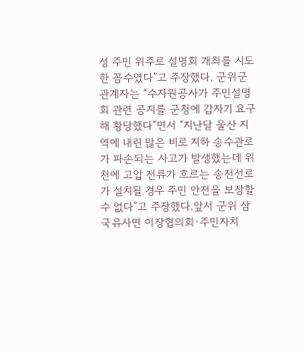성 주민 위주로 설명회 개최를 시도한 꼼수였다”고 주장했다. 군위군 관계자는 “수자원공사가 주민설명회 관련 공지를 군청에 갑자기 요구해 황당했다”면서 “지난달 울산 지역에 내린 많은 비로 지하 송수관로가 파손되는 사고가 발생했는데 위천에 고압 전류가 흐르는 송전선로가 설치될 경우 주민 안전을 보장할 수 없다”고 주장했다.앞서 군위 삼국유사면 이장협의회·주민자치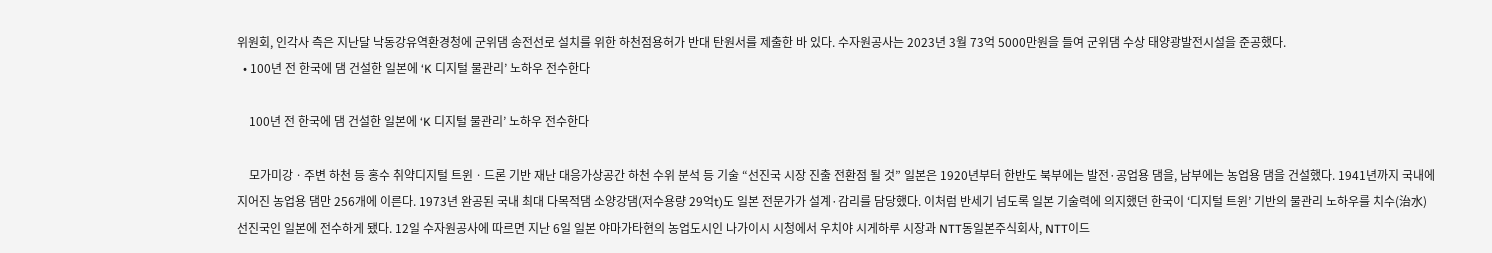위원회, 인각사 측은 지난달 낙동강유역환경청에 군위댐 송전선로 설치를 위한 하천점용허가 반대 탄원서를 제출한 바 있다. 수자원공사는 2023년 3월 73억 5000만원을 들여 군위댐 수상 태양광발전시설을 준공했다.
  • 100년 전 한국에 댐 건설한 일본에 ‘K 디지털 물관리’ 노하우 전수한다

    100년 전 한국에 댐 건설한 일본에 ‘K 디지털 물관리’ 노하우 전수한다

    모가미강ㆍ주변 하천 등 홍수 취약디지털 트윈ㆍ드론 기반 재난 대응가상공간 하천 수위 분석 등 기술 “선진국 시장 진출 전환점 될 것” 일본은 1920년부터 한반도 북부에는 발전·공업용 댐을, 남부에는 농업용 댐을 건설했다. 1941년까지 국내에 지어진 농업용 댐만 256개에 이른다. 1973년 완공된 국내 최대 다목적댐 소양강댐(저수용량 29억t)도 일본 전문가가 설계·감리를 담당했다. 이처럼 반세기 넘도록 일본 기술력에 의지했던 한국이 ‘디지털 트윈’ 기반의 물관리 노하우를 치수(治水) 선진국인 일본에 전수하게 됐다. 12일 수자원공사에 따르면 지난 6일 일본 야마가타현의 농업도시인 나가이시 시청에서 우치야 시게하루 시장과 NTT동일본주식회사, NTT이드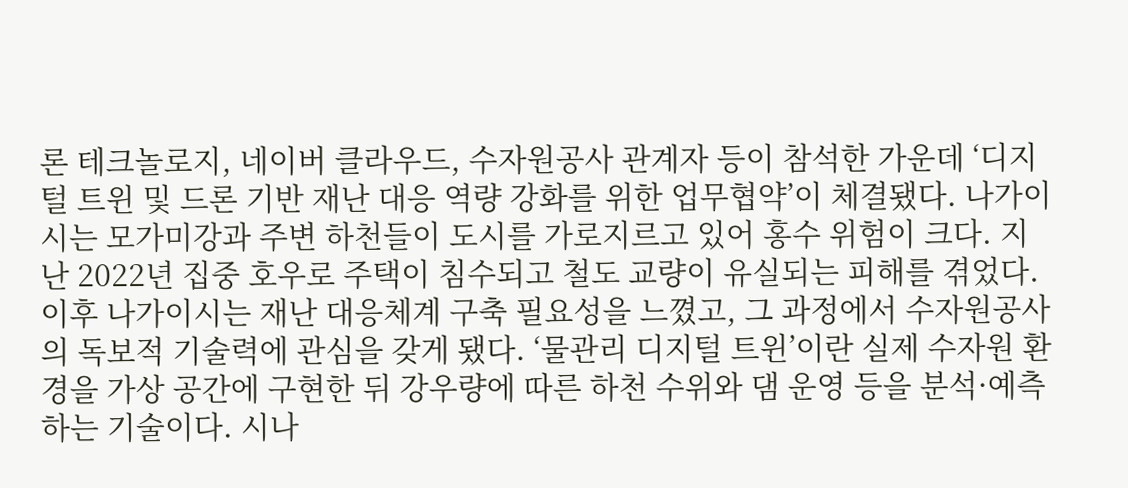론 테크놀로지, 네이버 클라우드, 수자원공사 관계자 등이 참석한 가운데 ‘디지털 트윈 및 드론 기반 재난 대응 역량 강화를 위한 업무협약’이 체결됐다. 나가이시는 모가미강과 주변 하천들이 도시를 가로지르고 있어 홍수 위험이 크다. 지난 2022년 집중 호우로 주택이 침수되고 철도 교량이 유실되는 피해를 겪었다. 이후 나가이시는 재난 대응체계 구축 필요성을 느꼈고, 그 과정에서 수자원공사의 독보적 기술력에 관심을 갖게 됐다. ‘물관리 디지털 트윈’이란 실제 수자원 환경을 가상 공간에 구현한 뒤 강우량에 따른 하천 수위와 댐 운영 등을 분석·예측하는 기술이다. 시나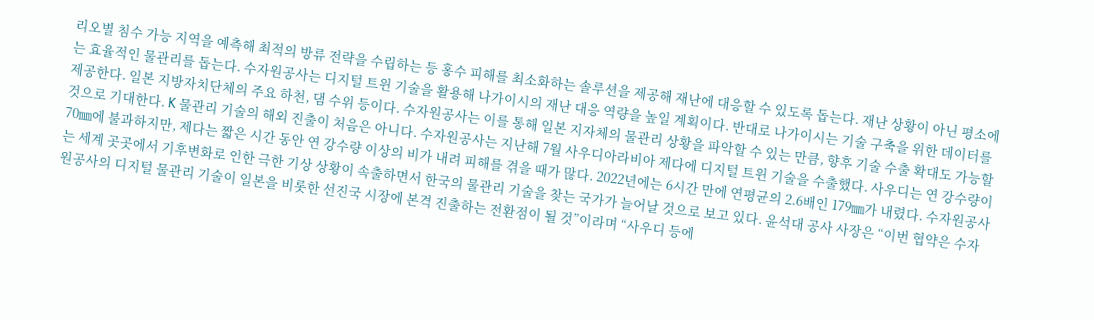리오별 침수 가능 지역을 예측해 최적의 방류 전략을 수립하는 등 홍수 피해를 최소화하는 솔루션을 제공해 재난에 대응할 수 있도록 돕는다. 재난 상황이 아닌 평소에는 효율적인 물관리를 돕는다. 수자원공사는 디지털 트윈 기술을 활용해 나가이시의 재난 대응 역량을 높일 계획이다. 반대로 나가이시는 기술 구축을 위한 데이터를 제공한다. 일본 지방자치단체의 주요 하천, 댐 수위 등이다. 수자원공사는 이를 통해 일본 지자체의 물관리 상황을 파악할 수 있는 만큼, 향후 기술 수출 확대도 가능할 것으로 기대한다. K 물관리 기술의 해외 진출이 처음은 아니다. 수자원공사는 지난해 7월 사우디아라비아 제다에 디지털 트윈 기술을 수출했다. 사우디는 연 강수량이 70㎜에 불과하지만, 제다는 짧은 시간 동안 연 강수량 이상의 비가 내려 피해를 겪을 때가 많다. 2022년에는 6시간 만에 연평균의 2.6배인 179㎜가 내렸다. 수자원공사는 세계 곳곳에서 기후변화로 인한 극한 기상 상황이 속출하면서 한국의 물관리 기술을 찾는 국가가 늘어날 것으로 보고 있다. 윤석대 공사 사장은 “이번 협약은 수자원공사의 디지털 물관리 기술이 일본을 비롯한 선진국 시장에 본격 진출하는 전환점이 될 것”이라며 “사우디 등에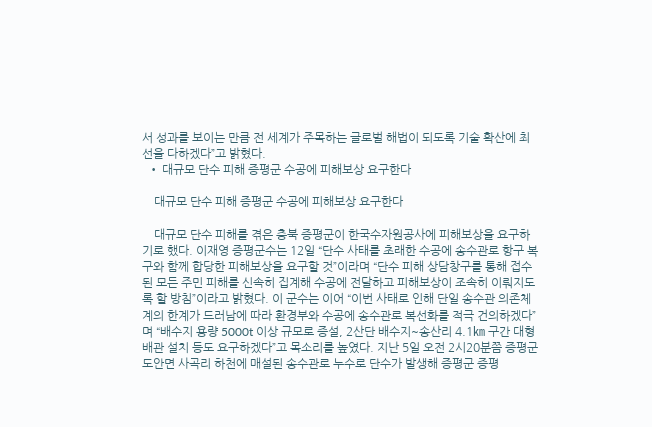서 성과를 보이는 만큼 전 세계가 주목하는 글로벌 해법이 되도록 기술 확산에 최선을 다하겠다”고 밝혔다.
  • 대규모 단수 피해 증평군 수공에 피해보상 요구한다

    대규모 단수 피해 증평군 수공에 피해보상 요구한다

    대규모 단수 피해를 겪은 충북 증평군이 한국수자원공사에 피해보상을 요구하기로 했다. 이재영 증평군수는 12일 “단수 사태를 초래한 수공에 송수관로 항구 복구와 함께 합당한 피해보상을 요구할 것”이라며 “단수 피해 상담창구를 통해 접수된 모든 주민 피해를 신속히 집계해 수공에 전달하고 피해보상이 조속히 이뤄지도록 할 방침”이라고 밝혔다. 이 군수는 이어 “이번 사태로 인해 단일 송수관 의존체계의 한계가 드러남에 따라 환경부와 수공에 송수관로 복선화를 적극 건의하겠다”며 “배수지 용량 5000t 이상 규모로 증설, 2산단 배수지~송산리 4.1㎞ 구간 대형 배관 설치 등도 요구하겠다”고 목소리를 높였다. 지난 5일 오전 2시20분쯤 증평군 도안면 사곡리 하천에 매설된 송수관로 누수로 단수가 발생해 증평군 증평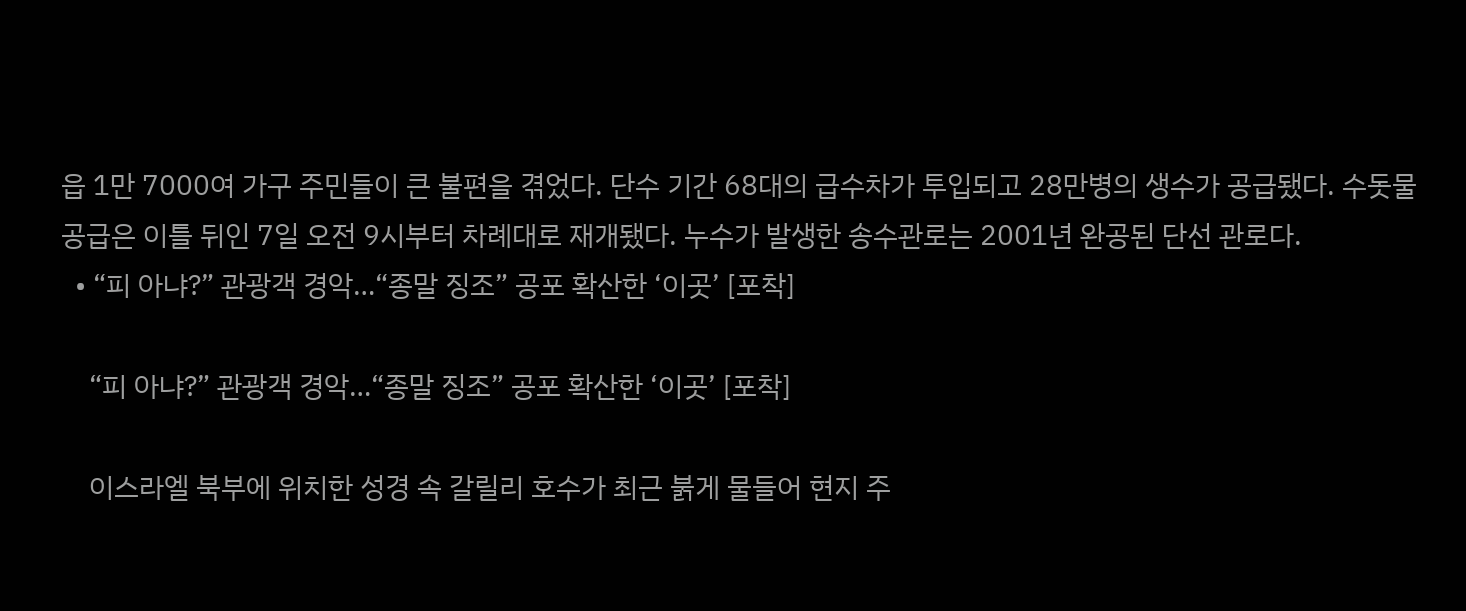읍 1만 7000여 가구 주민들이 큰 불편을 겪었다. 단수 기간 68대의 급수차가 투입되고 28만병의 생수가 공급됐다. 수돗물 공급은 이틀 뒤인 7일 오전 9시부터 차례대로 재개됐다. 누수가 발생한 송수관로는 2001년 완공된 단선 관로다.
  • “피 아냐?” 관광객 경악…“종말 징조” 공포 확산한 ‘이곳’ [포착]

    “피 아냐?” 관광객 경악…“종말 징조” 공포 확산한 ‘이곳’ [포착]

    이스라엘 북부에 위치한 성경 속 갈릴리 호수가 최근 붉게 물들어 현지 주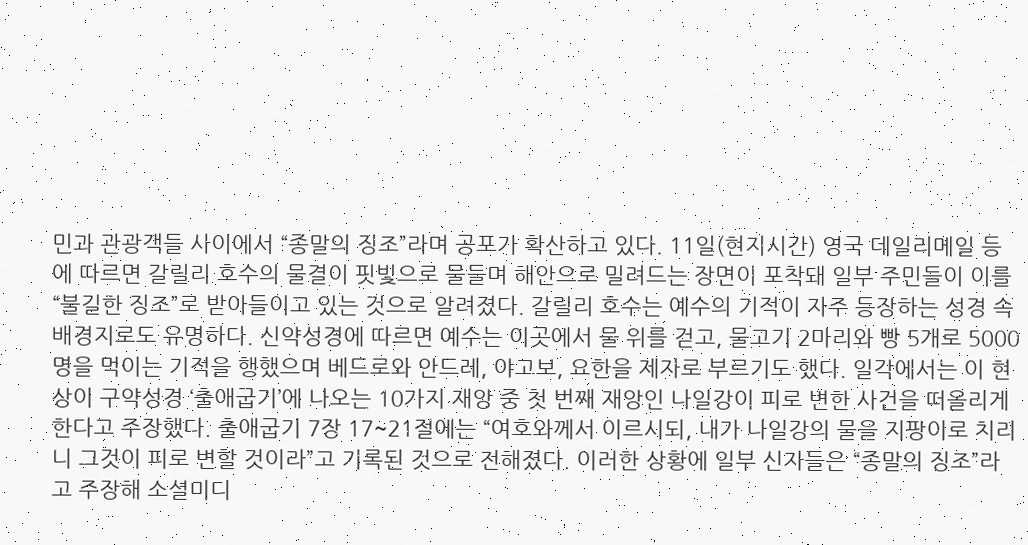민과 관광객들 사이에서 “종말의 징조”라며 공포가 확산하고 있다. 11일(현지시간) 영국 데일리메일 등에 따르면 갈릴리 호수의 물결이 핏빛으로 물들며 해안으로 밀려드는 장면이 포착돼 일부 주민들이 이를 “불길한 징조”로 받아들이고 있는 것으로 알려졌다. 갈릴리 호수는 예수의 기적이 자주 등장하는 성경 속 배경지로도 유명하다. 신약성경에 따르면 예수는 이곳에서 물 위를 걷고, 물고기 2마리와 빵 5개로 5000명을 먹이는 기적을 행했으며 베드로와 안드레, 야고보, 요한을 제자로 부르기도 했다. 일각에서는 이 현상이 구약성경 ‘출애굽기’에 나오는 10가지 재앙 중 첫 번째 재앙인 나일강이 피로 변한 사건을 떠올리게 한다고 주장했다. 출애굽기 7장 17~21절에는 “여호와께서 이르시되, 내가 나일강의 물을 지팡이로 치리니 그것이 피로 변할 것이라”고 기록된 것으로 전해졌다. 이러한 상황에 일부 신자들은 “종말의 징조”라고 주장해 소셜미디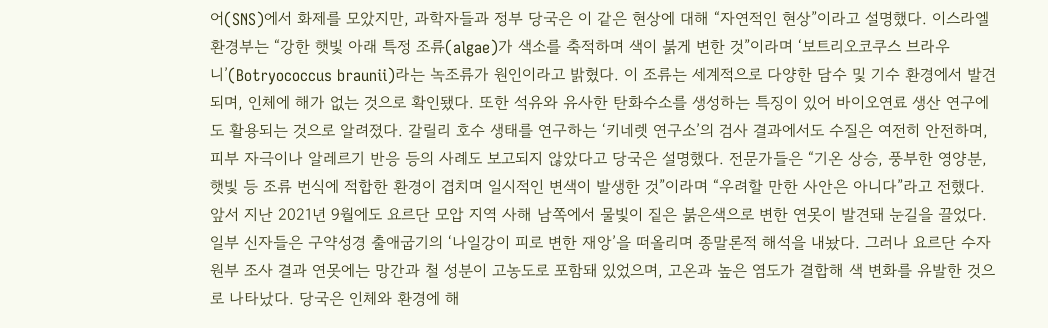어(SNS)에서 화제를 모았지만, 과학자들과 정부 당국은 이 같은 현상에 대해 “자연적인 현상”이라고 설명했다. 이스라엘 환경부는 “강한 햇빛 아래 특정 조류(algae)가 색소를 축적하며 색이 붉게 변한 것”이라며 ‘보트리오코쿠스 브라우니’(Botryococcus braunii)라는 녹조류가 원인이라고 밝혔다. 이 조류는 세계적으로 다양한 담수 및 기수 환경에서 발견되며, 인체에 해가 없는 것으로 확인됐다. 또한 석유와 유사한 탄화수소를 생성하는 특징이 있어 바이오연료 생산 연구에도 활용되는 것으로 알려졌다. 갈릴리 호수 생태를 연구하는 ‘키네렛 연구소’의 검사 결과에서도 수질은 여전히 안전하며, 피부 자극이나 알레르기 반응 등의 사례도 보고되지 않았다고 당국은 설명했다. 전문가들은 “기온 상승, 풍부한 영양분, 햇빛 등 조류 번식에 적합한 환경이 겹치며 일시적인 변색이 발생한 것”이라며 “우려할 만한 사안은 아니다”라고 전했다. 앞서 지난 2021년 9월에도 요르단 모압 지역 사해 남쪽에서 물빛이 짙은 붉은색으로 변한 연못이 발견돼 눈길을 끌었다. 일부 신자들은 구약성경 출애굽기의 ‘나일강이 피로 변한 재앙’을 떠올리며 종말론적 해석을 내놨다. 그러나 요르단 수자원부 조사 결과 연못에는 망간과 철 성분이 고농도로 포함돼 있었으며, 고온과 높은 염도가 결합해 색 변화를 유발한 것으로 나타났다. 당국은 인체와 환경에 해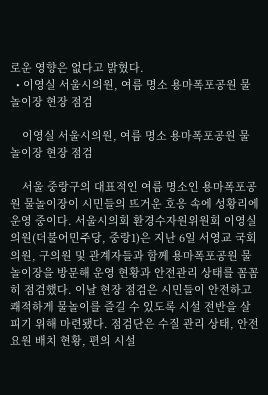로운 영향은 없다고 밝혔다.
  • 이영실 서울시의원, 여름 명소 용마폭포공원 물놀이장 현장 점검

    이영실 서울시의원, 여름 명소 용마폭포공원 물놀이장 현장 점검

    서울 중랑구의 대표적인 여름 명소인 용마폭포공원 물놀이장이 시민들의 뜨거운 호응 속에 성황리에 운영 중이다. 서울시의회 환경수자원위원회 이영실 의원(더불어민주당, 중랑1)은 지난 6일 서영교 국회의원, 구의원 및 관계자들과 함께 용마폭포공원 물놀이장을 방문해 운영 현황과 안전관리 상태를 꼼꼼히 점검했다. 이날 현장 점검은 시민들이 안전하고 쾌적하게 물놀이를 즐길 수 있도록 시설 전반을 살피기 위해 마련됐다. 점검단은 수질 관리 상태, 안전 요원 배치 현황, 편의 시설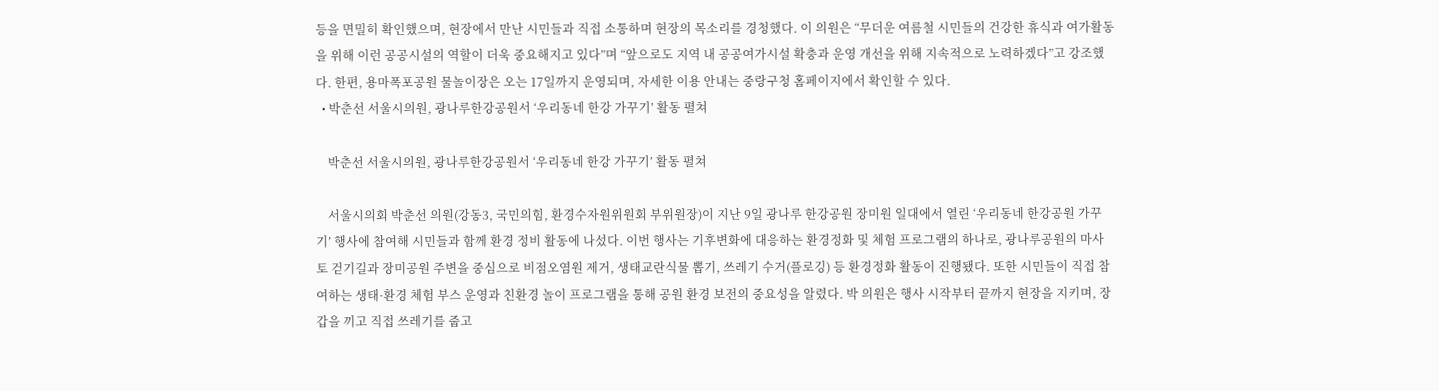등을 면밀히 확인했으며, 현장에서 만난 시민들과 직접 소통하며 현장의 목소리를 경청했다. 이 의원은 “무더운 여름철 시민들의 건강한 휴식과 여가활동을 위해 이런 공공시설의 역할이 더욱 중요해지고 있다”며 “앞으로도 지역 내 공공여가시설 확충과 운영 개선을 위해 지속적으로 노력하겠다”고 강조했다. 한편, 용마폭포공원 물놀이장은 오는 17일까지 운영되며, 자세한 이용 안내는 중랑구청 홈페이지에서 확인할 수 있다.
  • 박춘선 서울시의원, 광나루한강공원서 ‘우리동네 한강 가꾸기’ 활동 펼쳐

    박춘선 서울시의원, 광나루한강공원서 ‘우리동네 한강 가꾸기’ 활동 펼쳐

    서울시의회 박춘선 의원(강동3, 국민의힘, 환경수자원위원회 부위원장)이 지난 9일 광나루 한강공원 장미원 일대에서 열린 ‘우리동네 한강공원 가꾸기’ 행사에 참여해 시민들과 함께 환경 정비 활동에 나섰다. 이번 행사는 기후변화에 대응하는 환경정화 및 체험 프로그램의 하나로, 광나루공원의 마사토 걷기길과 장미공원 주변을 중심으로 비점오염원 제거, 생태교란식물 뽑기, 쓰레기 수거(플로깅) 등 환경정화 활동이 진행됐다. 또한 시민들이 직접 참여하는 생태·환경 체험 부스 운영과 친환경 놀이 프로그램을 통해 공원 환경 보전의 중요성을 알렸다. 박 의원은 행사 시작부터 끝까지 현장을 지키며, 장갑을 끼고 직접 쓰레기를 줍고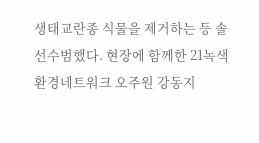생태교란종 식물을 제거하는 등 솔선수범했다. 현장에 함께한 21녹색환경네트워크 오주원 강동지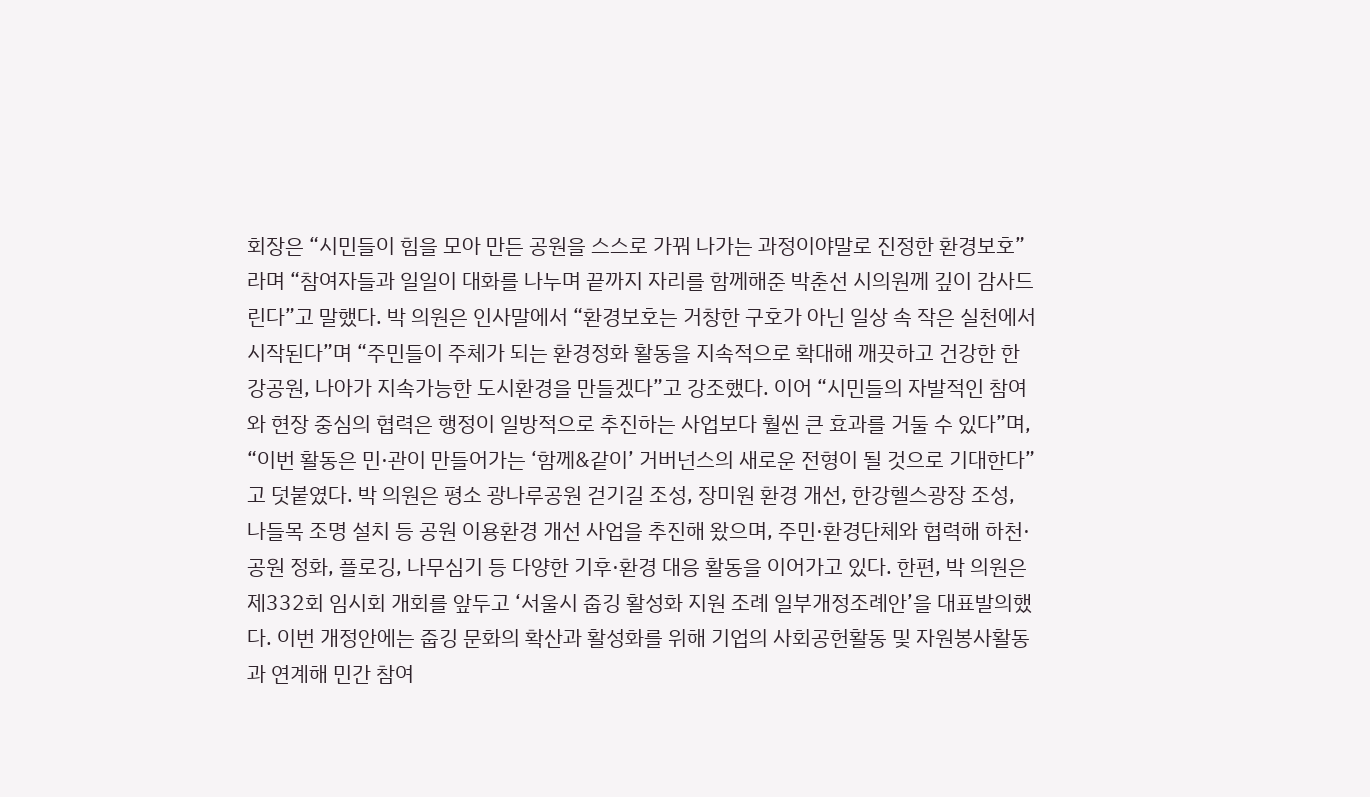회장은 “시민들이 힘을 모아 만든 공원을 스스로 가꿔 나가는 과정이야말로 진정한 환경보호”라며 “참여자들과 일일이 대화를 나누며 끝까지 자리를 함께해준 박춘선 시의원께 깊이 감사드린다”고 말했다. 박 의원은 인사말에서 “환경보호는 거창한 구호가 아닌 일상 속 작은 실천에서 시작된다”며 “주민들이 주체가 되는 환경정화 활동을 지속적으로 확대해 깨끗하고 건강한 한강공원, 나아가 지속가능한 도시환경을 만들겠다”고 강조했다. 이어 “시민들의 자발적인 참여와 현장 중심의 협력은 행정이 일방적으로 추진하는 사업보다 훨씬 큰 효과를 거둘 수 있다”며, “이번 활동은 민·관이 만들어가는 ‘함께&같이’ 거버넌스의 새로운 전형이 될 것으로 기대한다”고 덧붙였다. 박 의원은 평소 광나루공원 걷기길 조성, 장미원 환경 개선, 한강헬스광장 조성, 나들목 조명 설치 등 공원 이용환경 개선 사업을 추진해 왔으며, 주민·환경단체와 협력해 하천·공원 정화, 플로깅, 나무심기 등 다양한 기후·환경 대응 활동을 이어가고 있다. 한편, 박 의원은 제332회 임시회 개회를 앞두고 ‘서울시 줍깅 활성화 지원 조례 일부개정조례안’을 대표발의했다. 이번 개정안에는 줍깅 문화의 확산과 활성화를 위해 기업의 사회공헌활동 및 자원봉사활동과 연계해 민간 참여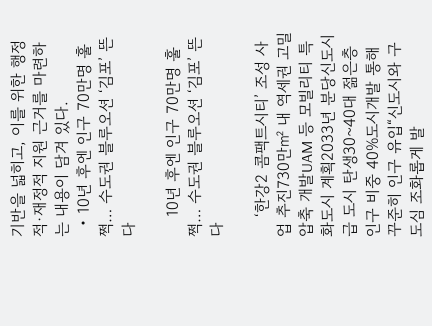기반을 넓히고, 이를 위한 행정적·재정적 지원 근거를 마련하는 내용이 담겨 있다.
  • 10년 후엔 인구 70만명 훌쩍… 수도권 블루오션 ‘김포’ 뜬다

    10년 후엔 인구 70만명 훌쩍… 수도권 블루오션 ‘김포’ 뜬다

    ‘한강2 콤팩트시티’ 조성 사업 추진730만㎡ 내 역세권 고밀 압축 개발UAM 등 모빌리티 특화도시 계획2033년 분당신도시급 도시 탄생30~40대 젊은층 인구 비중 40%도시개발 통해 꾸준히 인구 유입“신도시와 구도심 조화롭게 발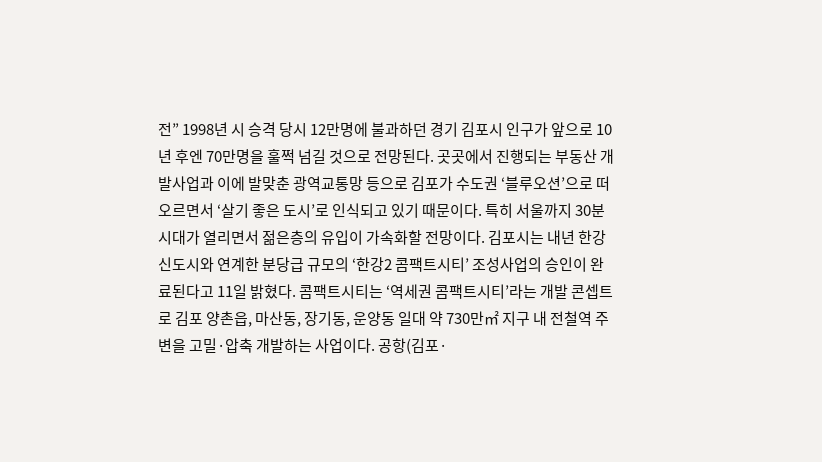전” 1998년 시 승격 당시 12만명에 불과하던 경기 김포시 인구가 앞으로 10년 후엔 70만명을 훌쩍 넘길 것으로 전망된다. 곳곳에서 진행되는 부동산 개발사업과 이에 발맞춘 광역교통망 등으로 김포가 수도권 ‘블루오션’으로 떠오르면서 ‘살기 좋은 도시’로 인식되고 있기 때문이다. 특히 서울까지 30분 시대가 열리면서 젊은층의 유입이 가속화할 전망이다. 김포시는 내년 한강신도시와 연계한 분당급 규모의 ‘한강2 콤팩트시티’ 조성사업의 승인이 완료된다고 11일 밝혔다. 콤팩트시티는 ‘역세권 콤팩트시티’라는 개발 콘셉트로 김포 양촌읍, 마산동, 장기동, 운양동 일대 약 730만㎡ 지구 내 전철역 주변을 고밀·압축 개발하는 사업이다. 공항(김포·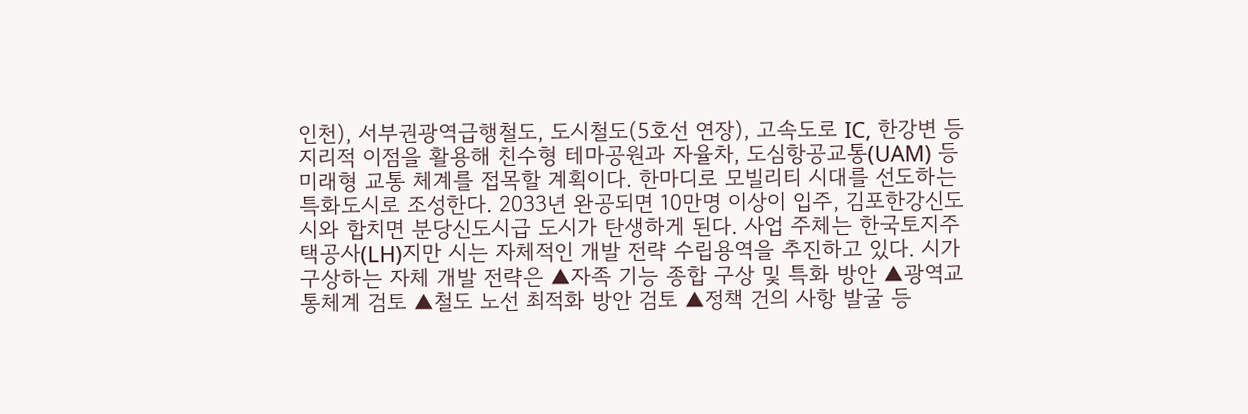인천), 서부권광역급행철도, 도시철도(5호선 연장), 고속도로 IC, 한강변 등 지리적 이점을 활용해 친수형 테마공원과 자율차, 도심항공교통(UAM) 등 미래형 교통 체계를 접목할 계획이다. 한마디로 모빌리티 시대를 선도하는 특화도시로 조성한다. 2033년 완공되면 10만명 이상이 입주, 김포한강신도시와 합치면 분당신도시급 도시가 탄생하게 된다. 사업 주체는 한국토지주택공사(LH)지만 시는 자체적인 개발 전략 수립용역을 추진하고 있다. 시가 구상하는 자체 개발 전략은 ▲자족 기능 종합 구상 및 특화 방안 ▲광역교통체계 검토 ▲철도 노선 최적화 방안 검토 ▲정책 건의 사항 발굴 등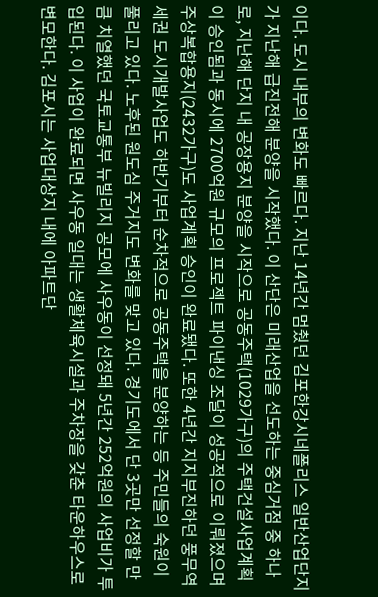이다. 도시 내부의 변화도 빠르다. 지난 14년간 멈췄던 김포한강시네폴리스 일반산업단지가 지난해 급진전해 분양을 시작했다. 이 산단은 미래산업을 선도하는 중심거점 중 하나로, 지난해 단지 내 공장용지 분양을 시작으로 공동주택(1029가구)의 주택건설사업계획이 승인됨과 동시에 2700억원 규모의 프로젝트 파이낸싱 조달이 성공적으로 이뤄졌으며 주상복합용지(2432가구)도 사업계획 승인이 완료됐다. 또한 4년간 지지부진하던 풍무역세권 도시개발사업도 하반기부터 순차적으로 공동주택을 분양하는 등 주민들의 숙원이 풀리고 있다. 노후된 원도심 주거지도 변화를 맞고 있다. 경기도에서 단 3곳만 선정할 만큼 치열했던 국토교통부 뉴빌리지 공모에 사우동이 선정돼 5년간 252억원의 사업비가 투입된다. 이 사업이 완료되면 사우동 일대는 생활체육시설과 주차장을 갖춘 타운하우스로 변모한다. 김포시는 사업대상지 내에 아파트단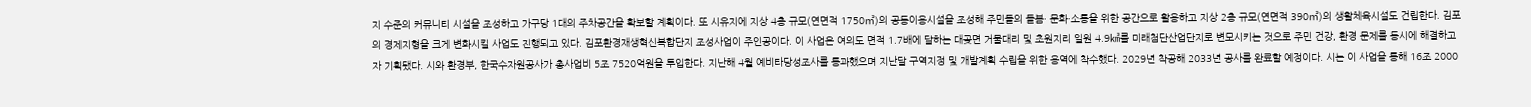지 수준의 커뮤니티 시설을 조성하고 가구당 1대의 주차공간을 확보할 계획이다. 또 시유지에 지상 4층 규모(연면적 1750㎡)의 공동이용시설을 조성해 주민들의 돌봄· 문화·소통을 위한 공간으로 활용하고 지상 2층 규모(연면적 390㎡)의 생활체육시설도 건립한다. 김포의 경제지형을 크게 변화시킬 사업도 진행되고 있다. 김포환경재생혁신복합단지 조성사업이 주인공이다. 이 사업은 여의도 면적 1.7배에 달하는 대곶면 거물대리 및 초원지리 일원 4.9㎢를 미래첨단산업단지로 변모시키는 것으로 주민 건강, 환경 문제를 동시에 해결하고자 기획됐다. 시와 환경부, 한국수자원공사가 총사업비 5조 7520억원을 투입한다. 지난해 4월 예비타당성조사를 통과했으며 지난달 구역지정 및 개발계획 수립을 위한 용역에 착수했다. 2029년 착공해 2033년 공사를 완료할 예정이다. 시는 이 사업을 통해 16조 2000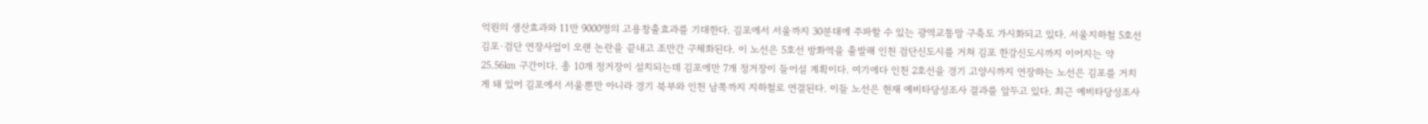억원의 생산효과와 11만 9000명의 고용창출효과를 기대한다. 김포에서 서울까지 30분대에 주파할 수 있는 광역교통망 구축도 가시화되고 있다. 서울지하철 5호선 김포·검단 연장사업이 오랜 논란을 끝내고 조만간 구체화된다. 이 노선은 5호선 방화역을 출발해 인천 검단신도시를 거쳐 김포 한강신도시까지 이어지는 약 25.56㎞ 구간이다. 총 10개 정거장이 설치되는데 김포에만 7개 정거장이 들어설 계획이다. 여기에다 인천 2호선을 경기 고양시까지 연장하는 노선은 김포를 거치게 돼 있어 김포에서 서울뿐만 아니라 경기 북부와 인천 남쪽까지 지하철로 연결된다. 이들 노선은 현재 예비타당성조사 결과를 앞두고 있다. 최근 예비타당성조사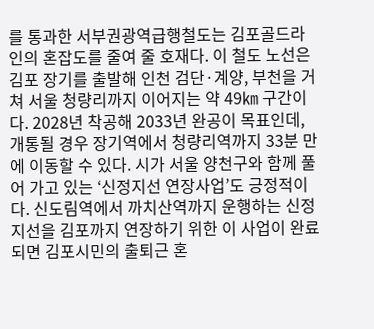를 통과한 서부권광역급행철도는 김포골드라인의 혼잡도를 줄여 줄 호재다. 이 철도 노선은 김포 장기를 출발해 인천 검단·계양, 부천을 거쳐 서울 청량리까지 이어지는 약 49㎞ 구간이다. 2028년 착공해 2033년 완공이 목표인데, 개통될 경우 장기역에서 청량리역까지 33분 만에 이동할 수 있다. 시가 서울 양천구와 함께 풀어 가고 있는 ‘신정지선 연장사업’도 긍정적이다. 신도림역에서 까치산역까지 운행하는 신정지선을 김포까지 연장하기 위한 이 사업이 완료되면 김포시민의 출퇴근 혼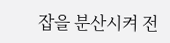잡을 분산시켜 전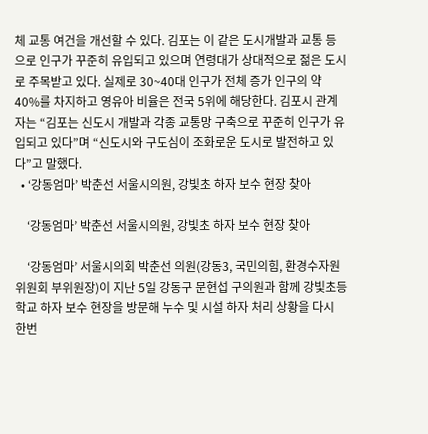체 교통 여건을 개선할 수 있다. 김포는 이 같은 도시개발과 교통 등으로 인구가 꾸준히 유입되고 있으며 연령대가 상대적으로 젊은 도시로 주목받고 있다. 실제로 30~40대 인구가 전체 증가 인구의 약 40%를 차지하고 영유아 비율은 전국 5위에 해당한다. 김포시 관계자는 “김포는 신도시 개발과 각종 교통망 구축으로 꾸준히 인구가 유입되고 있다”며 “신도시와 구도심이 조화로운 도시로 발전하고 있다”고 말했다.
  • ‘강동엄마’ 박춘선 서울시의원, 강빛초 하자 보수 현장 찾아

    ‘강동엄마’ 박춘선 서울시의원, 강빛초 하자 보수 현장 찾아

    ‘강동엄마’ 서울시의회 박춘선 의원(강동3, 국민의힘, 환경수자원위원회 부위원장)이 지난 5일 강동구 문현섭 구의원과 함께 강빛초등학교 하자 보수 현장을 방문해 누수 및 시설 하자 처리 상황을 다시 한번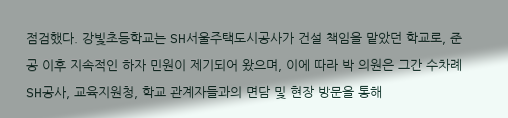점검했다. 강빛초등학교는 SH서울주택도시공사가 건설 책임을 맡았던 학교로, 준공 이후 지속적인 하자 민원이 제기되어 왔으며, 이에 따라 박 의원은 그간 수차례 SH공사, 교육지원청, 학교 관계자들과의 면담 및 현장 방문을 통해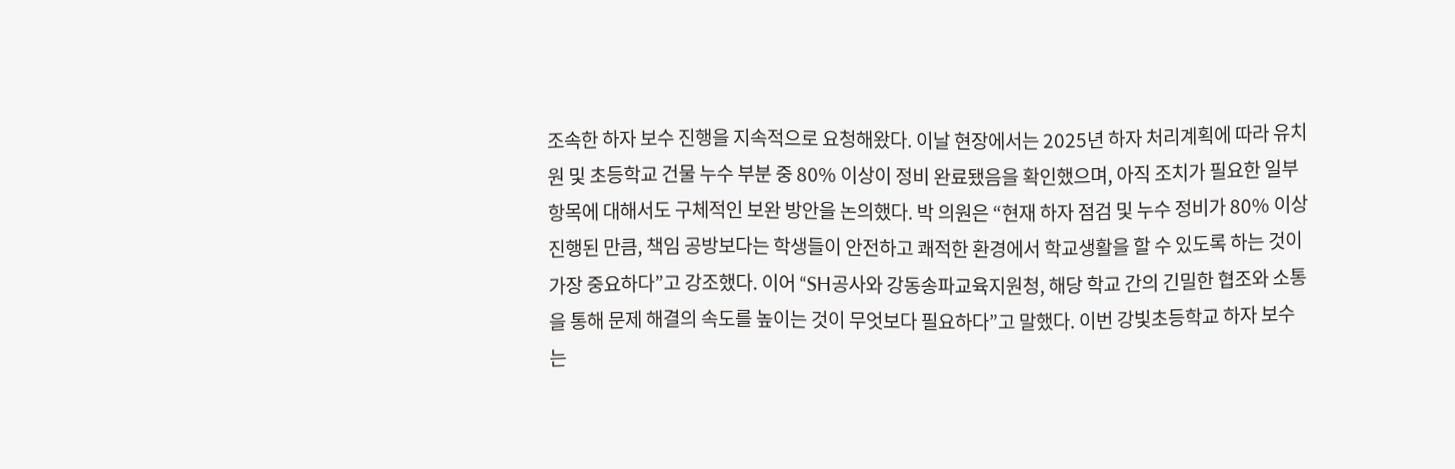조속한 하자 보수 진행을 지속적으로 요청해왔다. 이날 현장에서는 2025년 하자 처리계획에 따라 유치원 및 초등학교 건물 누수 부분 중 80% 이상이 정비 완료됐음을 확인했으며, 아직 조치가 필요한 일부 항목에 대해서도 구체적인 보완 방안을 논의했다. 박 의원은 “현재 하자 점검 및 누수 정비가 80% 이상 진행된 만큼, 책임 공방보다는 학생들이 안전하고 쾌적한 환경에서 학교생활을 할 수 있도록 하는 것이 가장 중요하다”고 강조했다. 이어 “SH공사와 강동송파교육지원청, 해당 학교 간의 긴밀한 협조와 소통을 통해 문제 해결의 속도를 높이는 것이 무엇보다 필요하다”고 말했다. 이번 강빛초등학교 하자 보수는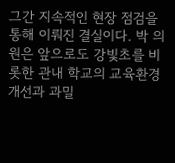그간 지속적인 현장 점검을 통해 이뤄진 결실이다. 박 의원은 앞으로도 강빛초를 비롯한 관내 학교의 교육환경 개선과 과밀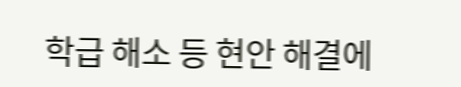학급 해소 등 현안 해결에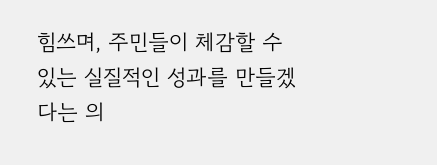힘쓰며, 주민들이 체감할 수 있는 실질적인 성과를 만들겠다는 의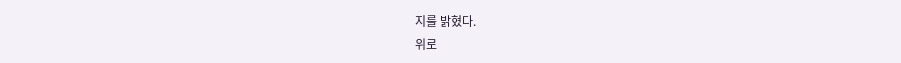지를 밝혔다.
위로